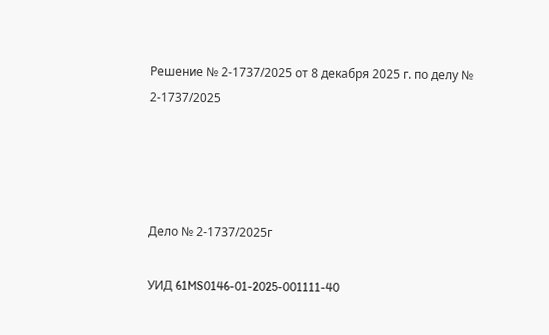Решение № 2-1737/2025 от 8 декабря 2025 г. по делу № 2-1737/2025




Дело № 2-1737/2025г

УИД 61MS0146-01-2025-001111-40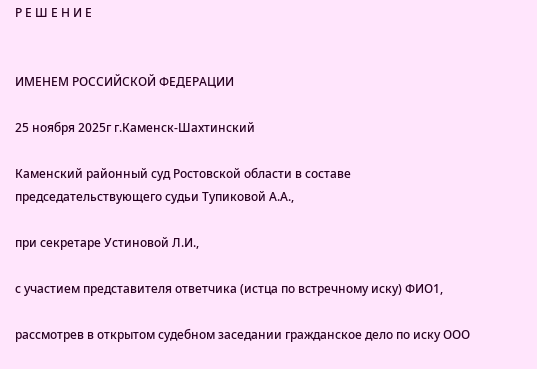Р Е Ш Е Н И Е


ИМЕНЕМ РОССИЙСКОЙ ФЕДЕРАЦИИ

25 ноября 2025г г.Каменск-Шахтинский

Каменский районный суд Ростовской области в составе председательствующего судьи Тупиковой А.А.,

при секретаре Устиновой Л.И.,

с участием представителя ответчика (истца по встречному иску) ФИО1,

рассмотрев в открытом судебном заседании гражданское дело по иску ООО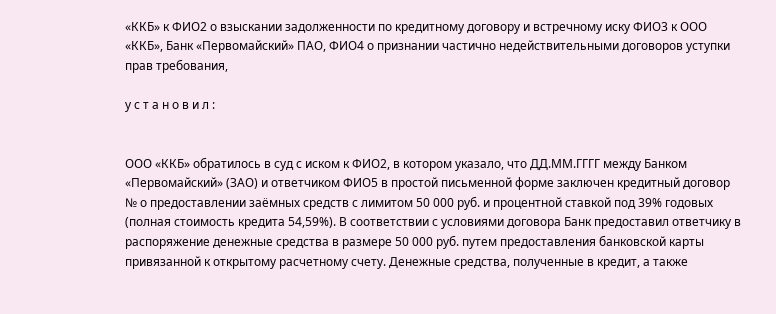«ККБ» к ФИО2 о взыскании задолженности по кредитному договору и встречному иску ФИО3 к ООО «ККБ», Банк «Первомайский» ПАО, ФИО4 о признании частично недействительными договоров уступки прав требования,

у с т а н о в и л :


ООО «ККБ» обратилось в суд с иском к ФИО2, в котором указало, что ДД.ММ.ГГГГ между Банком «Первомайский» (ЗАО) и ответчиком ФИО5 в простой письменной форме заключен кредитный договор № о предоставлении заёмных средств с лимитом 50 000 руб. и процентной ставкой под 39% годовых (полная стоимость кредита 54,59%). В соответствии с условиями договора Банк предоставил ответчику в распоряжение денежные средства в размере 50 000 руб. путем предоставления банковской карты привязанной к открытому расчетному счету. Денежные средства, полученные в кредит, а также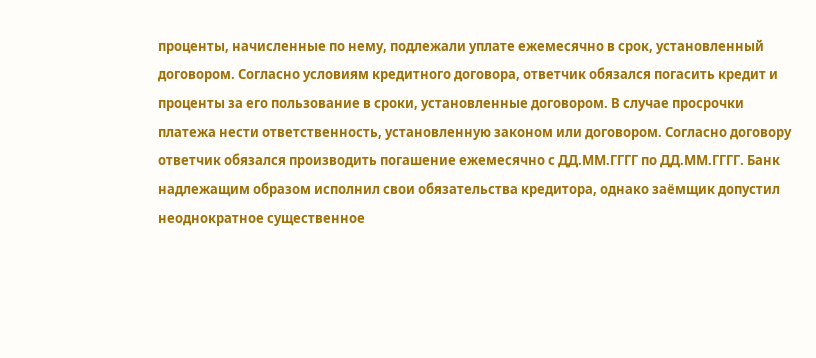проценты, начисленные по нему, подлежали уплате ежемесячно в срок, установленный договором. Согласно условиям кредитного договора, ответчик обязался погасить кредит и проценты за его пользование в сроки, установленные договором. В случае просрочки платежа нести ответственность, установленную законом или договором. Согласно договору ответчик обязался производить погашение ежемесячно с ДД.ММ.ГГГГ по ДД.ММ.ГГГГ. Банк надлежащим образом исполнил свои обязательства кредитора, однако заёмщик допустил неоднократное существенное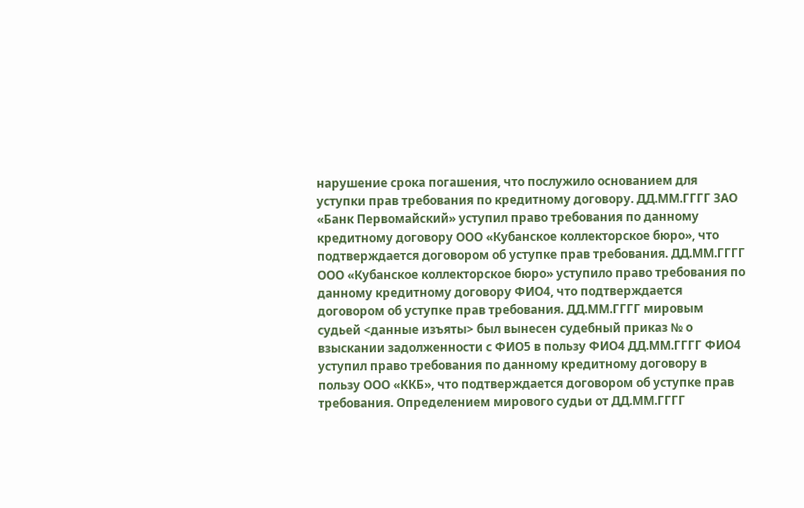нарушение срока погашения, что послужило основанием для уступки прав требования по кредитному договору. ДД.ММ.ГГГГ ЗАО «Банк Первомайский» уступил право требования по данному кредитному договору ООО «Кубанское коллекторское бюро», что подтверждается договором об уступке прав требования. ДД.ММ.ГГГГ ООО «Кубанское коллекторское бюро» уступило право требования по данному кредитному договору ФИО4, что подтверждается договором об уступке прав требования. ДД.ММ.ГГГГ мировым судьей <данные изъяты> был вынесен судебный приказ № о взыскании задолженности с ФИО5 в пользу ФИО4 ДД.ММ.ГГГГ ФИО4 уступил право требования по данному кредитному договору в пользу ООО «ККБ», что подтверждается договором об уступке прав требования. Определением мирового судьи от ДД.ММ.ГГГГ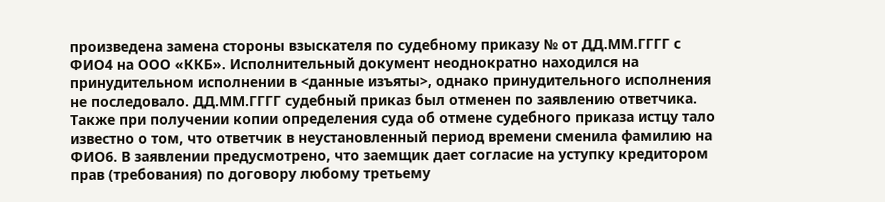произведена замена стороны взыскателя по судебному приказу № от ДД.ММ.ГГГГ с ФИО4 на ООО «ККБ». Исполнительный документ неоднократно находился на принудительном исполнении в <данные изъяты>, однако принудительного исполнения не последовало. ДД.ММ.ГГГГ судебный приказ был отменен по заявлению ответчика. Также при получении копии определения суда об отмене судебного приказа истцу тало известно о том, что ответчик в неустановленный период времени сменила фамилию на ФИО6. В заявлении предусмотрено, что заемщик дает согласие на уступку кредитором прав (требования) по договору любому третьему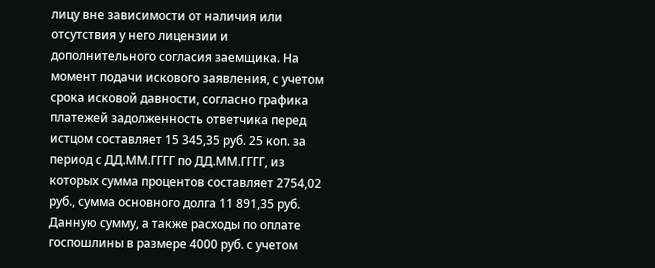лицу вне зависимости от наличия или отсутствия у него лицензии и дополнительного согласия заемщика. На момент подачи искового заявления, с учетом срока исковой давности, согласно графика платежей задолженность ответчика перед истцом составляет 15 345,35 руб. 25 коп. за период с ДД.ММ.ГГГГ по ДД.ММ.ГГГГ, из которых сумма процентов составляет 2754,02 руб., сумма основного долга 11 891,35 руб. Данную сумму, а также расходы по оплате госпошлины в размере 4000 руб. с учетом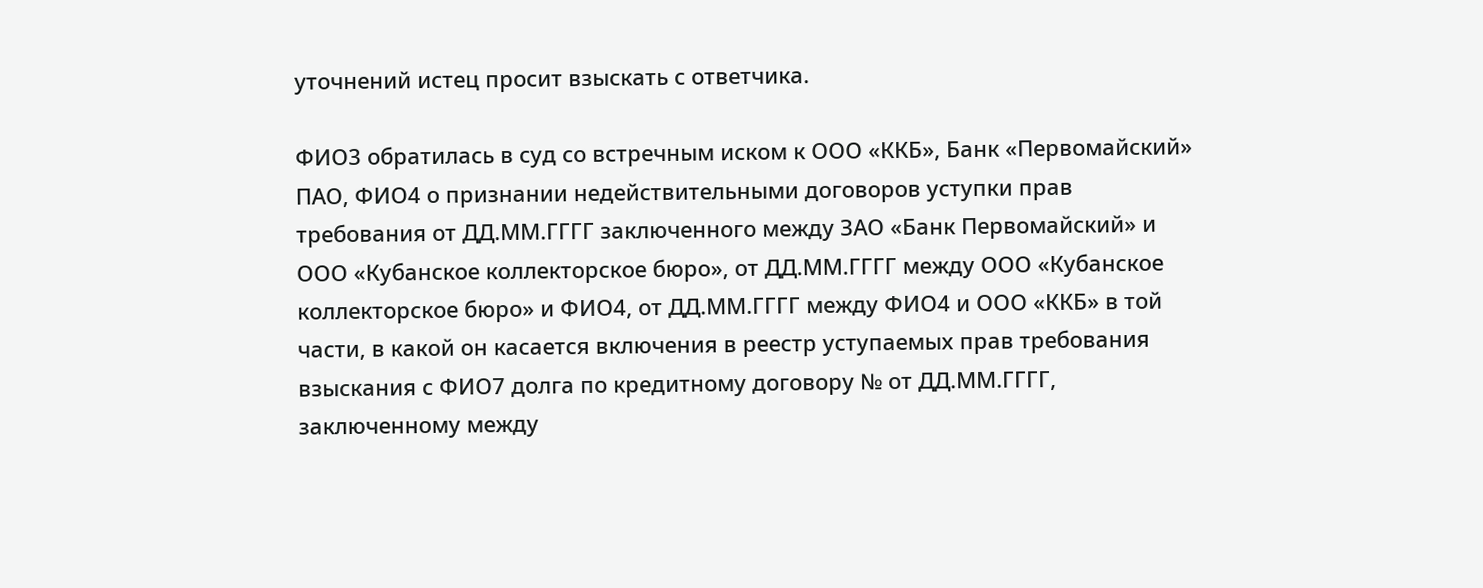уточнений истец просит взыскать с ответчика.

ФИО3 обратилась в суд со встречным иском к ООО «ККБ», Банк «Первомайский» ПАО, ФИО4 о признании недействительными договоров уступки прав требования от ДД.ММ.ГГГГ заключенного между ЗАО «Банк Первомайский» и ООО «Кубанское коллекторское бюро», от ДД.ММ.ГГГГ между ООО «Кубанское коллекторское бюро» и ФИО4, от ДД.ММ.ГГГГ между ФИО4 и ООО «ККБ» в той части, в какой он касается включения в реестр уступаемых прав требования взыскания с ФИО7 долга по кредитному договору № от ДД.ММ.ГГГГ, заключенному между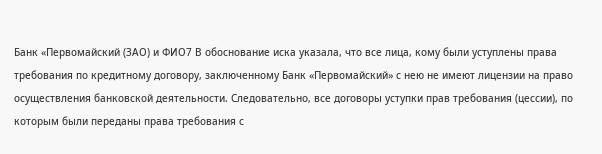Банк «Первомайский (ЗАО) и ФИО7 В обоснование иска указала, что все лица, кому были уступлены права требования по кредитному договору, заключенному Банк «Первомайский» с нею не имеют лицензии на право осуществления банковской деятельности. Следовательно, все договоры уступки прав требования (цессии), по которым были переданы права требования с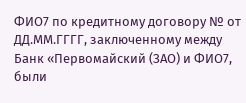ФИО7 по кредитному договору № от ДД.ММ.ГГГГ, заключенному между Банк «Первомайский (ЗАО) и ФИО7, были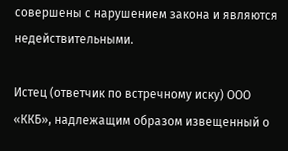совершены с нарушением закона и являются недействительными.

Истец (ответчик по встречному иску) ООО «ККБ», надлежащим образом извещенный о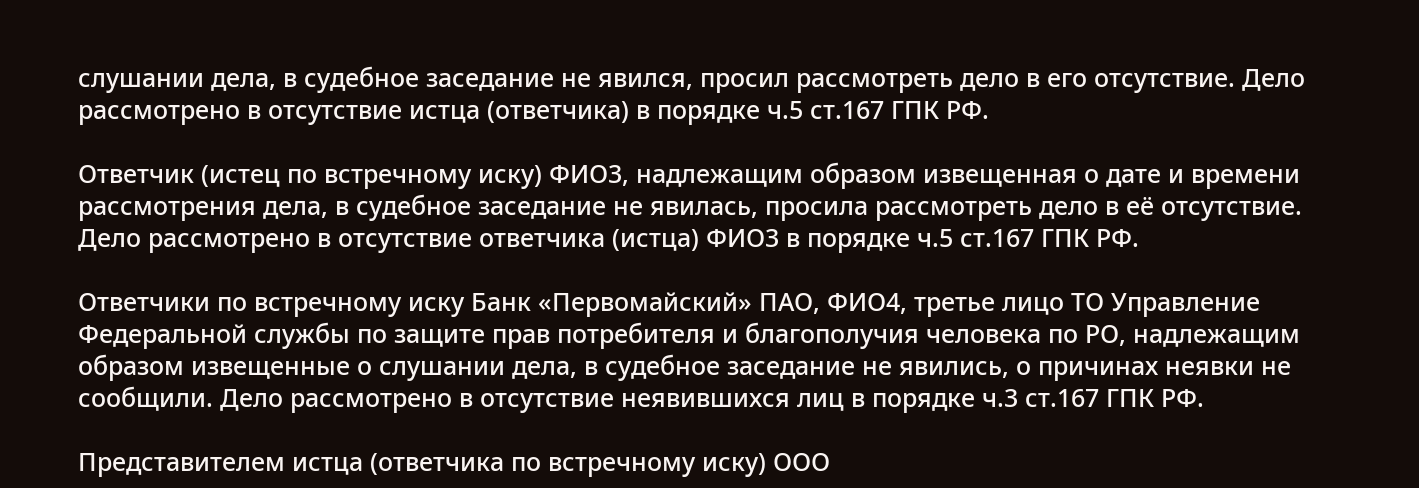слушании дела, в судебное заседание не явился, просил рассмотреть дело в его отсутствие. Дело рассмотрено в отсутствие истца (ответчика) в порядке ч.5 ст.167 ГПК РФ.

Ответчик (истец по встречному иску) ФИО3, надлежащим образом извещенная о дате и времени рассмотрения дела, в судебное заседание не явилась, просила рассмотреть дело в её отсутствие. Дело рассмотрено в отсутствие ответчика (истца) ФИО3 в порядке ч.5 ст.167 ГПК РФ.

Ответчики по встречному иску Банк «Первомайский» ПАО, ФИО4, третье лицо ТО Управление Федеральной службы по защите прав потребителя и благополучия человека по РО, надлежащим образом извещенные о слушании дела, в судебное заседание не явились, о причинах неявки не сообщили. Дело рассмотрено в отсутствие неявившихся лиц в порядке ч.3 ст.167 ГПК РФ.

Представителем истца (ответчика по встречному иску) ООО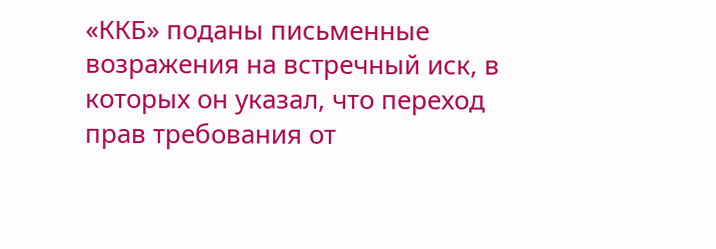«ККБ» поданы письменные возражения на встречный иск, в которых он указал, что переход прав требования от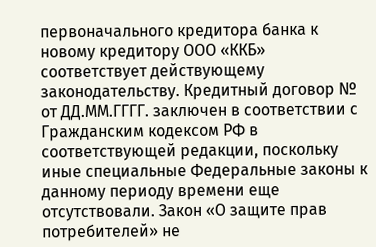первоначального кредитора банка к новому кредитору ООО «ККБ» соответствует действующему законодательству. Кредитный договор № от ДД.ММ.ГГГГ. заключен в соответствии с Гражданским кодексом РФ в соответствующей редакции, поскольку иные специальные Федеральные законы к данному периоду времени еще отсутствовали. Закон «О защите прав потребителей» не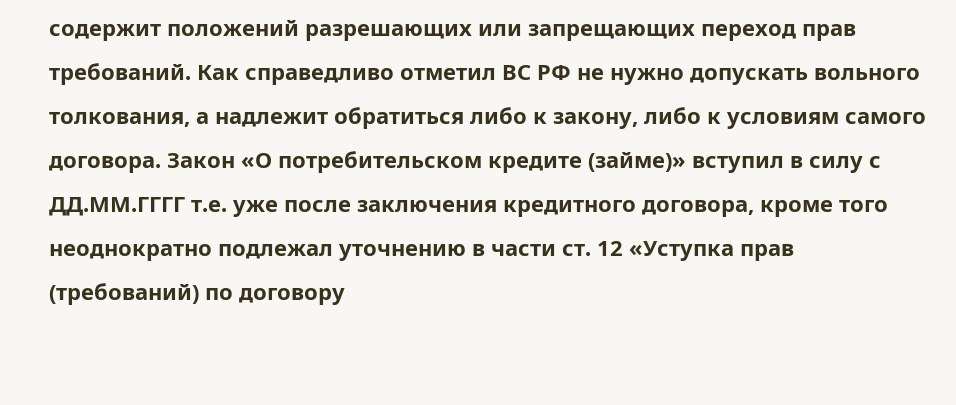содержит положений разрешающих или запрещающих переход прав требований. Как справедливо отметил ВС РФ не нужно допускать вольного толкования, а надлежит обратиться либо к закону, либо к условиям самого договора. Закон «О потребительском кредите (займе)» вступил в силу с ДД.ММ.ГГГГ т.е. уже после заключения кредитного договора, кроме того неоднократно подлежал уточнению в части ст. 12 «Уступка прав (требований) по договору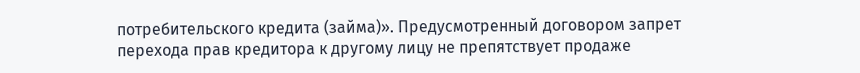потребительского кредита (займа)». Предусмотренный договором запрет перехода прав кредитора к другому лицу не препятствует продаже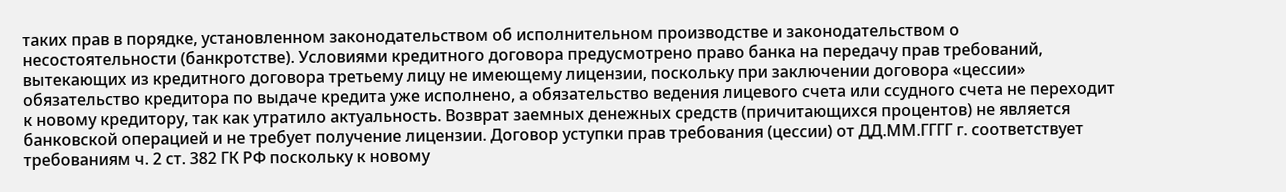таких прав в порядке, установленном законодательством об исполнительном производстве и законодательством о несостоятельности (банкротстве). Условиями кредитного договора предусмотрено право банка на передачу прав требований, вытекающих из кредитного договора третьему лицу не имеющему лицензии, поскольку при заключении договора «цессии» обязательство кредитора по выдаче кредита уже исполнено, а обязательство ведения лицевого счета или ссудного счета не переходит к новому кредитору, так как утратило актуальность. Возврат заемных денежных средств (причитающихся процентов) не является банковской операцией и не требует получение лицензии. Договор уступки прав требования (цессии) от ДД.ММ.ГГГГ г. соответствует требованиям ч. 2 ст. 382 ГК РФ поскольку к новому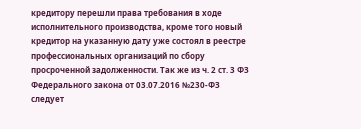кредитору перешли права требования в ходе исполнительного производства, кроме того новый кредитор на указанную дату уже состоял в реестре профессиональных организаций по сбору просроченной задолженности. Так же из ч. 2 ст. 3 ФЗ Федерального закона от 03.07.2016 №230-ФЗ следует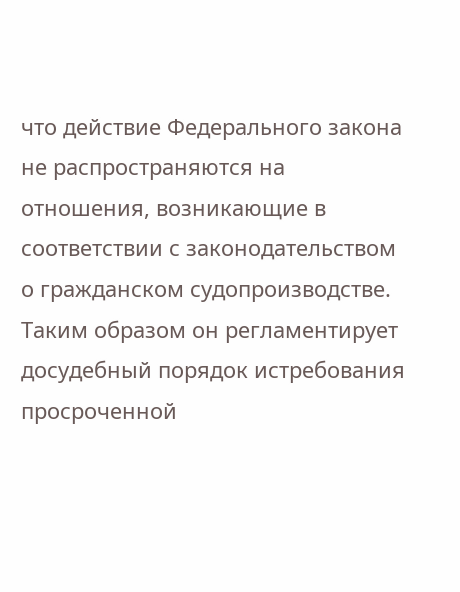что действие Федерального закона не распространяются на отношения, возникающие в соответствии с законодательством о гражданском судопроизводстве. Таким образом он регламентирует досудебный порядок истребования просроченной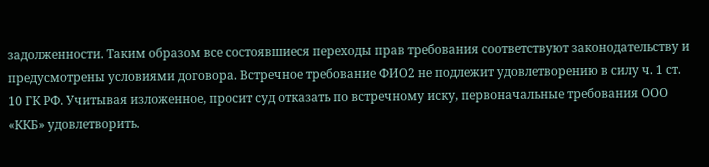задолженности. Таким образом все состоявшиеся переходы прав требования соответствуют законодательству и предусмотрены условиями договора. Встречное требование ФИО2 не подлежит удовлетворению в силу ч. 1 ст. 10 ГК РФ. Учитывая изложенное, просит суд отказать по встречному иску, первоначальные требования ООО «ККБ» удовлетворить.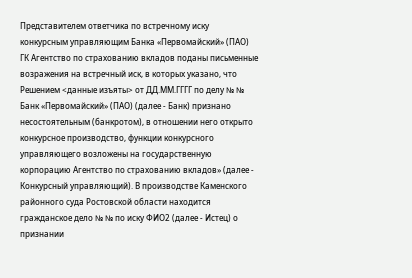Представителем ответчика по встречному иску конкурсным управляющим Банка «Первомайский» (ПАО) ГК Агентство по страхованию вкладов поданы письменные возражения на встречный иск, в которых указано, что Решением <данные изъяты> от ДД.ММ.ГГГГ по делу № № Банк «Первомайский» (ПАО) (далее - Банк) признано несостоятельным (банкротом), в отношении него открыто конкурсное производство, функции конкурсного управляющего возложены на государственную корпорацию Агентство по страхованию вкладов» (далее - Конкурсный управляющий). В производстве Каменского районного суда Ростовской области находится гражданское дело № № по иску ФИО2 (далее - Истец) о признании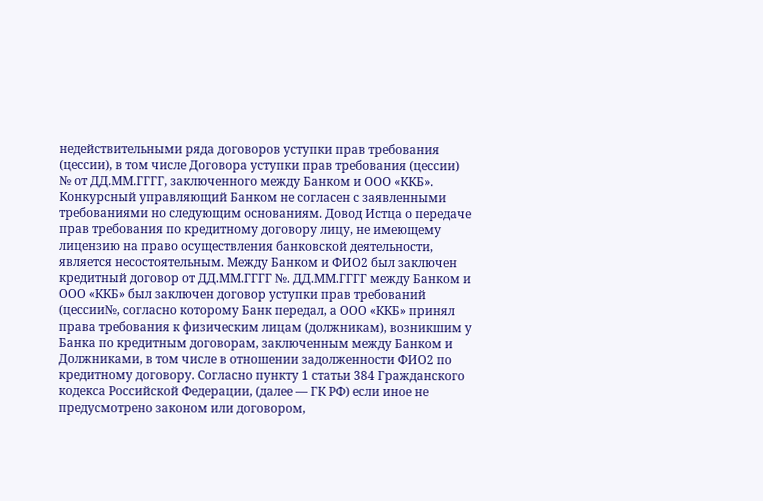недействительными ряда договоров уступки прав требования (цессии), в том числе Договора уступки прав требования (цессии) № от ДД.ММ.ГГГГ, заключенного между Банком и ООО «ККБ». Конкурсный управляющий Банком не согласен с заявленными требованиями но следующим основаниям. Довод Истца о передаче прав требования по кредитному договору лицу, не имеющему лицензию на право осуществления банковской деятельности, является несостоятельным. Между Банком и ФИО2 был заключен кредитный договор от ДД.ММ.ГГГГ №. ДД.ММ.ГГГГ между Банком и ООО «ККБ» был заключен договор уступки прав требований (цессии№, согласно которому Банк передал, а ООО «ККБ» принял права требования к физическим лицам (должникам), возникшим у Банка по кредитным договорам, заключенным между Банком и Должниками, в том числе в отношении задолженности ФИО2 по кредитному договору. Согласно пункту 1 статьи 384 Гражданского кодекса Российской Федерации, (далее — ГК РФ) если иное не предусмотрено законом или договором,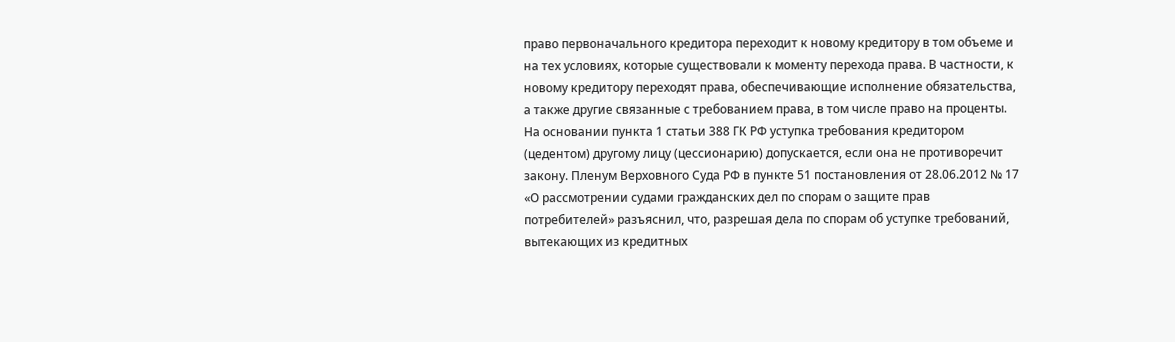право первоначального кредитора переходит к новому кредитору в том объеме и на тех условиях, которые существовали к моменту перехода права. В частности, к новому кредитору переходят права, обеспечивающие исполнение обязательства, а также другие связанные с требованием права, в том числе право на проценты. На основании пункта 1 статьи 388 ГК РФ уступка требования кредитором (цедентом) другому лицу (цессионарию) допускается, если она не противоречит закону. Пленум Верховного Суда РФ в пункте 51 постановления от 28.06.2012 № 17 «О рассмотрении судами гражданских дел по спорам о защите прав потребителей» разъяснил, что, разрешая дела по спорам об уступке требований, вытекающих из кредитных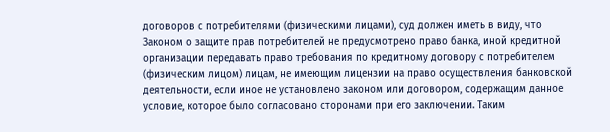договоров с потребителями (физическими лицами), суд должен иметь в виду, что Законом о защите прав потребителей не предусмотрено право банка, иной кредитной организации передавать право требования по кредитному договору с потребителем (физическим лицом) лицам, не имеющим лицензии на право осуществления банковской деятельности, если иное не установлено законом или договором, содержащим данное условие, которое было согласовано сторонами при его заключении. Таким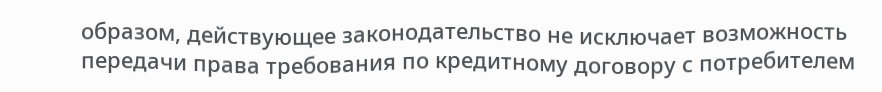образом, действующее законодательство не исключает возможность передачи права требования по кредитному договору с потребителем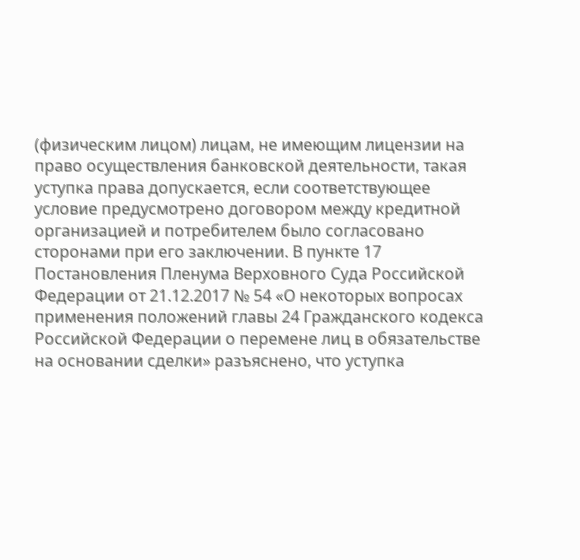(физическим лицом) лицам, не имеющим лицензии на право осуществления банковской деятельности, такая уступка права допускается, если соответствующее условие предусмотрено договором между кредитной организацией и потребителем было согласовано сторонами при его заключении. В пункте 17 Постановления Пленума Верховного Суда Российской Федерации от 21.12.2017 № 54 «О некоторых вопросах применения положений главы 24 Гражданского кодекса Российской Федерации о перемене лиц в обязательстве на основании сделки» разъяснено, что уступка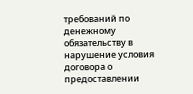требований по денежному обязательству в нарушение условия договора о предоставлении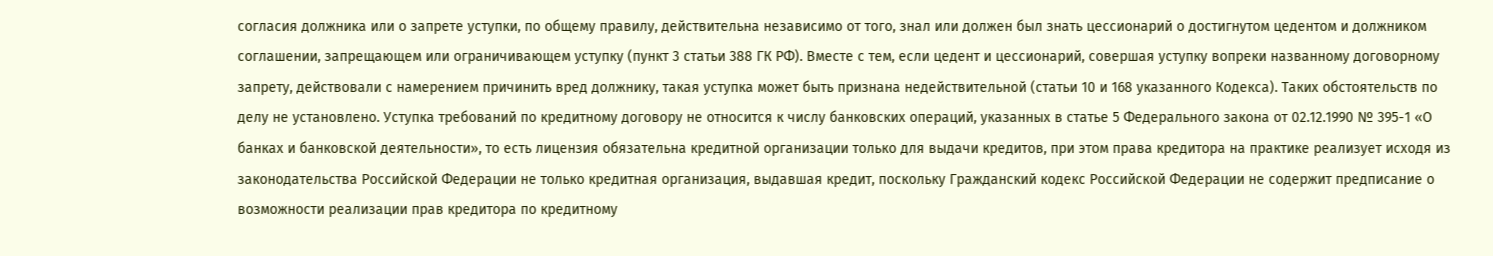согласия должника или о запрете уступки, по общему правилу, действительна независимо от того, знал или должен был знать цессионарий о достигнутом цедентом и должником соглашении, запрещающем или ограничивающем уступку (пункт 3 статьи 388 ГК РФ). Вместе с тем, если цедент и цессионарий, совершая уступку вопреки названному договорному запрету, действовали с намерением причинить вред должнику, такая уступка может быть признана недействительной (статьи 10 и 168 указанного Кодекса). Таких обстоятельств по делу не установлено. Уступка требований по кредитному договору не относится к числу банковских операций, указанных в статье 5 Федерального закона от 02.12.1990 № 395-1 «О банках и банковской деятельности», то есть лицензия обязательна кредитной организации только для выдачи кредитов, при этом права кредитора на практике реализует исходя из законодательства Российской Федерации не только кредитная организация, выдавшая кредит, поскольку Гражданский кодекс Российской Федерации не содержит предписание о возможности реализации прав кредитора по кредитному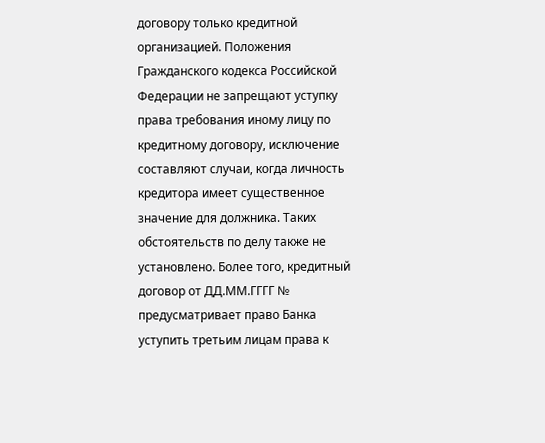договору только кредитной организацией. Положения Гражданского кодекса Российской Федерации не запрещают уступку права требования иному лицу по кредитному договору, исключение составляют случаи, когда личность кредитора имеет существенное значение для должника. Таких обстоятельств по делу также не установлено. Более того, кредитный договор от ДД.ММ.ГГГГ № предусматривает право Банка уступить третьим лицам права к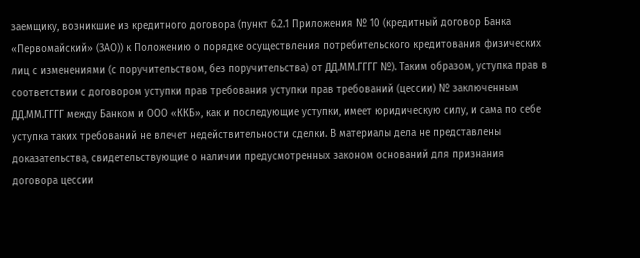заемщику, возникшие из кредитного договора (пункт 6.2.1 Приложения № 10 (кредитный договор Банка «Первомайский» (ЗАО)) к Положению о порядке осуществления потребительского кредитования физических лиц с изменениями (с поручительством, без поручительства) от ДД.ММ.ГГГГ №). Таким образом, уступка прав в соответствии с договором уступки прав требования уступки прав требований (цессии) № заключенным ДД.ММ.ГГГГ между Банком и ООО «ККБ», как и последующие уступки, имеет юридическую силу, и сама по себе уступка таких требований не влечет недействительности сделки. В материалы дела не представлены доказательства, свидетельствующие о наличии предусмотренных законом оснований для признания договора цессии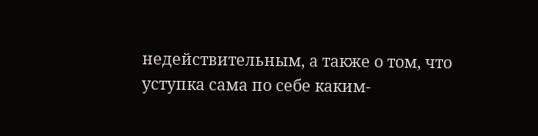недействительным, а также о том, что уступка сама по себе каким-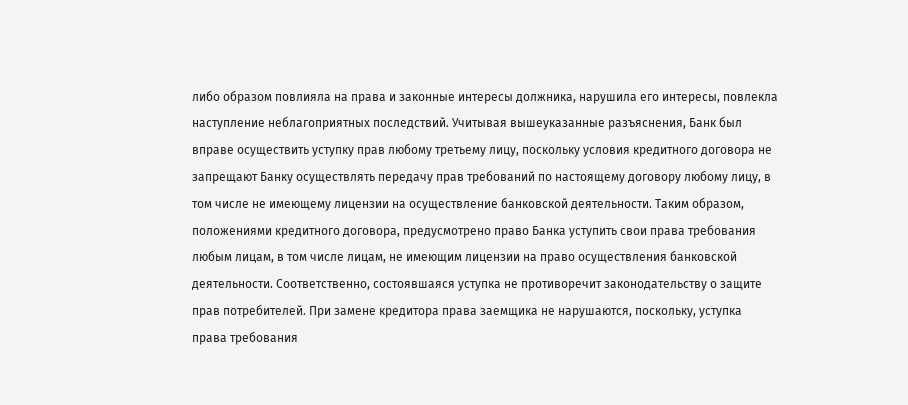либо образом повлияла на права и законные интересы должника, нарушила его интересы, повлекла наступление неблагоприятных последствий. Учитывая вышеуказанные разъяснения, Банк был вправе осуществить уступку прав любому третьему лицу, поскольку условия кредитного договора не запрещают Банку осуществлять передачу прав требований по настоящему договору любому лицу, в том числе не имеющему лицензии на осуществление банковской деятельности. Таким образом, положениями кредитного договора, предусмотрено право Банка уступить свои права требования любым лицам, в том числе лицам, не имеющим лицензии на право осуществления банковской деятельности. Соответственно, состоявшаяся уступка не противоречит законодательству о защите прав потребителей. При замене кредитора права заемщика не нарушаются, поскольку, уступка права требования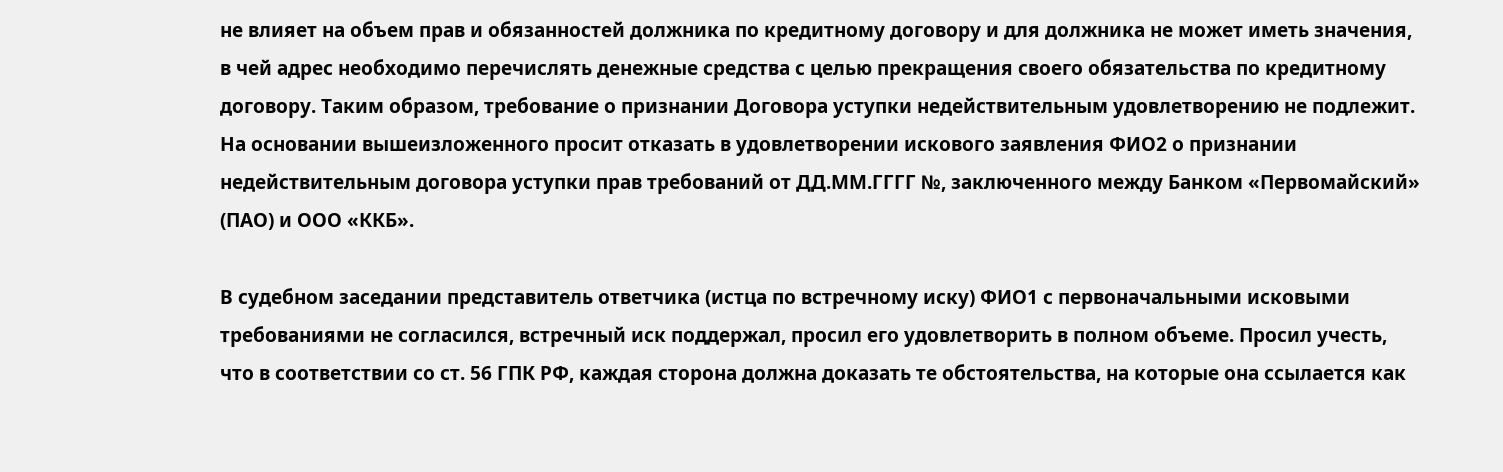не влияет на объем прав и обязанностей должника по кредитному договору и для должника не может иметь значения, в чей адрес необходимо перечислять денежные средства с целью прекращения своего обязательства по кредитному договору. Таким образом, требование о признании Договора уступки недействительным удовлетворению не подлежит. На основании вышеизложенного просит отказать в удовлетворении искового заявления ФИО2 о признании недействительным договора уступки прав требований от ДД.ММ.ГГГГ №, заключенного между Банком «Первомайский» (ПАО) и ООО «ККБ».

В судебном заседании представитель ответчика (истца по встречному иску) ФИО1 с первоначальными исковыми требованиями не согласился, встречный иск поддержал, просил его удовлетворить в полном объеме. Просил учесть, что в соответствии со ст. 56 ГПК РФ, каждая сторона должна доказать те обстоятельства, на которые она ссылается как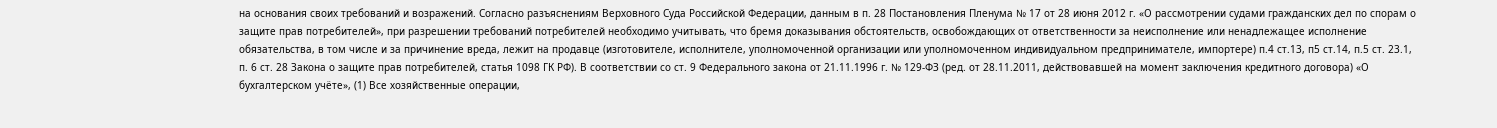на основания своих требований и возражений. Согласно разъяснениям Верховного Суда Российской Федерации, данным в п. 28 Постановления Пленума № 17 от 28 июня 2012 г. «О рассмотрении судами гражданских дел по спорам о защите прав потребителей», при разрешении требований потребителей необходимо учитывать, что бремя доказывания обстоятельств, освобождающих от ответственности за неисполнение или ненадлежащее исполнение обязательства, в том числе и за причинение вреда, лежит на продавце (изготовителе, исполнителе, уполномоченной организации или уполномоченном индивидуальном предпринимателе, импортере) п.4 ст.13, п5 ст.14, п.5 ст. 23.1, п. 6 ст. 28 Закона о защите прав потребителей, статья 1098 ГК РФ). В соответствии со ст. 9 Федерального закона от 21.11.1996 г. № 129-ФЗ (ред. от 28.11.2011, действовавшей на момент заключения кредитного договора) «О бухгалтерском учёте», (1) Все хозяйственные операции,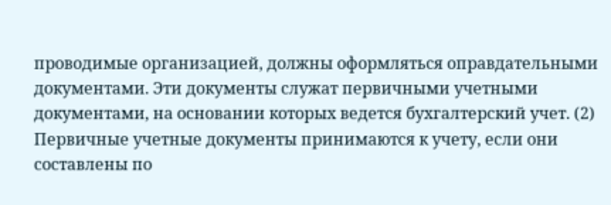проводимые организацией, должны оформляться оправдательными документами. Эти документы служат первичными учетными документами, на основании которых ведется бухгалтерский учет. (2) Первичные учетные документы принимаются к учету, если они составлены по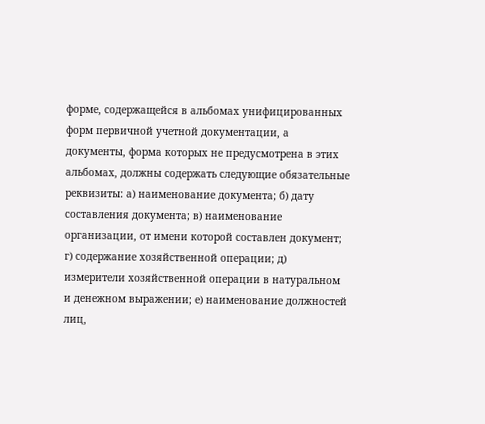форме, содержащейся в альбомах унифицированных форм первичной учетной документации, а документы, форма которых не предусмотрена в этих альбомах, должны содержать следующие обязательные реквизиты: а) наименование документа; б) дату составления документа; в) наименование организации, от имени которой составлен документ; г) содержание хозяйственной операции; д) измерители хозяйственной операции в натуральном и денежном выражении; е) наименование должностей лиц,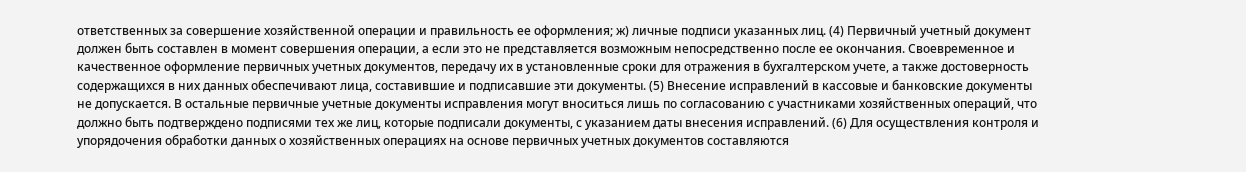ответственных за совершение хозяйственной операции и правильность ее оформления; ж) личные подписи указанных лиц. (4) Первичный учетный документ должен быть составлен в момент совершения операции, а если это не представляется возможным непосредственно после ее окончания. Своевременное и качественное оформление первичных учетных документов, передачу их в установленные сроки для отражения в бухгалтерском учете, а также достоверность содержащихся в них данных обеспечивают лица, составившие и подписавшие эти документы. (5) Внесение исправлений в кассовые и банковские документы не допускается. В остальные первичные учетные документы исправления могут вноситься лишь по согласованию с участниками хозяйственных операций, что должно быть подтверждено подписями тех же лиц, которые подписали документы, с указанием даты внесения исправлений. (6) Для осуществления контроля и упорядочения обработки данных о хозяйственных операциях на основе первичных учетных документов составляются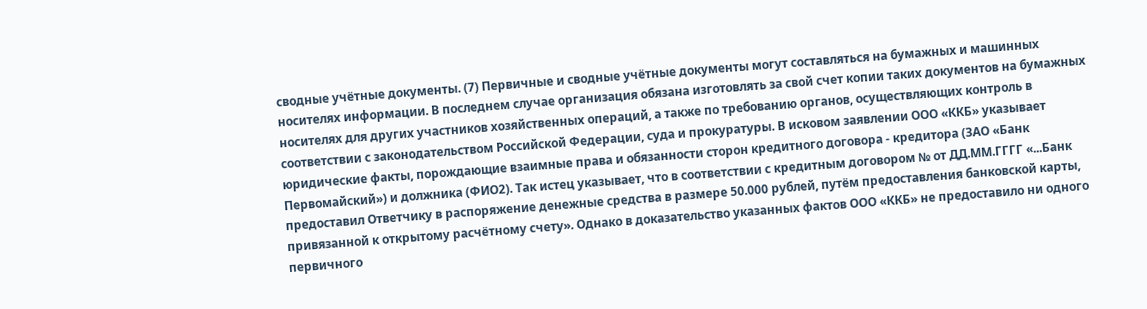сводные учётные документы. (7) Первичные и сводные учётные документы могут составляться на бумажных и машинных носителях информации. В последнем случае организация обязана изготовлять за свой счет копии таких документов на бумажных носителях для других участников хозяйственных операций, а также по требованию органов, осуществляющих контроль в соответствии с законодательством Российской Федерации, суда и прокуратуры. В исковом заявлении ООО «ККБ» указывает юридические факты, порождающие взаимные права и обязанности сторон кредитного договора - кредитора (ЗАО «Банк Первомайский») и должника (ФИО2). Так истец указывает, что в соответствии с кредитным договором № от ДД.ММ.ГГГГ «...Банк предоставил Ответчику в распоряжение денежные средства в размере 50.000 рублей, путём предоставления банковской карты, привязанной к открытому расчётному счету». Однако в доказательство указанных фактов ООО «ККБ» не предоставило ни одного первичного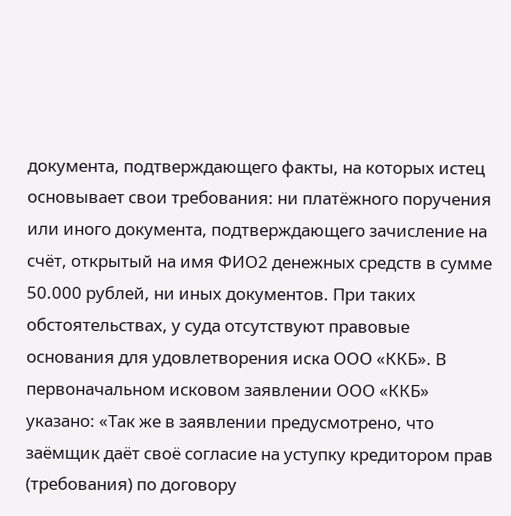документа, подтверждающего факты, на которых истец основывает свои требования: ни платёжного поручения или иного документа, подтверждающего зачисление на счёт, открытый на имя ФИО2 денежных средств в сумме 50.000 рублей, ни иных документов. При таких обстоятельствах, у суда отсутствуют правовые основания для удовлетворения иска ООО «ККБ». В первоначальном исковом заявлении ООО «ККБ» указано: «Так же в заявлении предусмотрено, что заёмщик даёт своё согласие на уступку кредитором прав (требования) по договору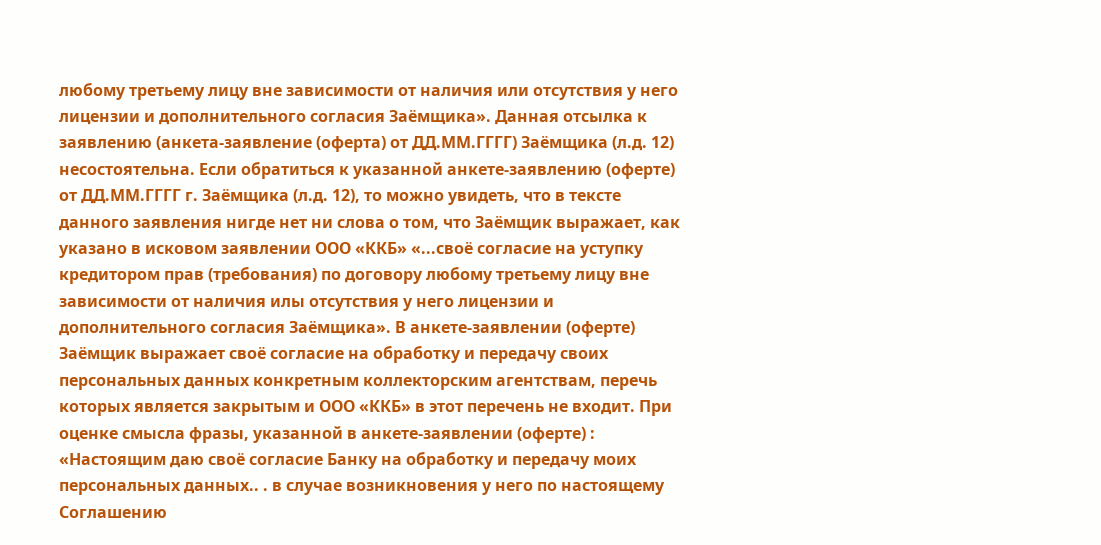любому третьему лицу вне зависимости от наличия или отсутствия у него лицензии и дополнительного согласия Заёмщика». Данная отсылка к заявлению (анкета-заявление (оферта) от ДД.ММ.ГГГГ) Заёмщика (л.д. 12) несостоятельна. Если обратиться к указанной анкете-заявлению (оферте) от ДД.ММ.ГГГГ г. Заёмщика (л.д. 12), то можно увидеть, что в тексте данного заявления нигде нет ни слова о том, что Заёмщик выражает, как указано в исковом заявлении ООО «ККБ» «...своё согласие на уступку кредитором прав (требования) по договору любому третьему лицу вне зависимости от наличия илы отсутствия у него лицензии и дополнительного согласия Заёмщика». В анкете-заявлении (оферте) Заёмщик выражает своё согласие на обработку и передачу своих персональных данных конкретным коллекторским агентствам, перечь которых является закрытым и ООО «ККБ» в этот перечень не входит. При оценке смысла фразы, указанной в анкете-заявлении (оферте) : «Настоящим даю своё согласие Банку на обработку и передачу моих персональных данных.. . в случае возникновения у него по настоящему Соглашению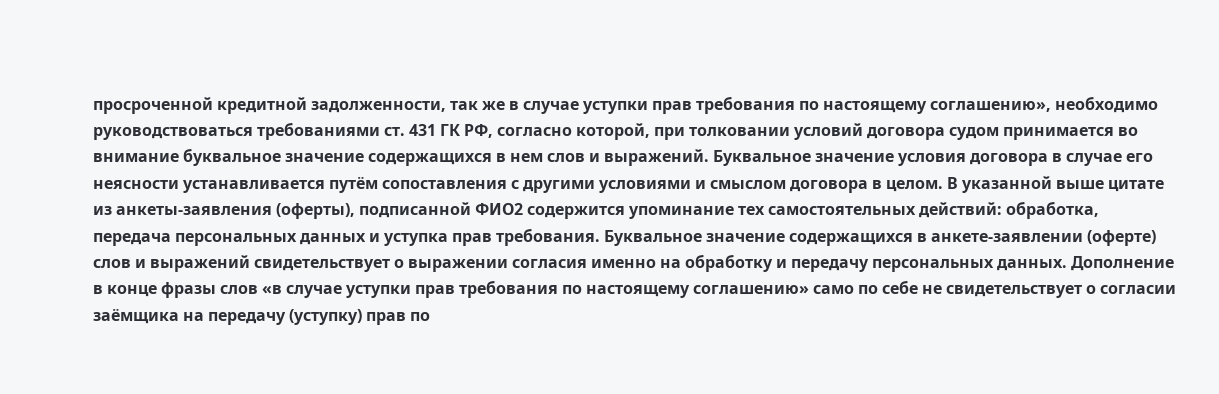просроченной кредитной задолженности, так же в случае уступки прав требования по настоящему соглашению», необходимо руководствоваться требованиями ст. 431 ГК РФ, согласно которой, при толковании условий договора судом принимается во внимание буквальное значение содержащихся в нем слов и выражений. Буквальное значение условия договора в случае его неясности устанавливается путём сопоставления с другими условиями и смыслом договора в целом. В указанной выше цитате из анкеты-заявления (оферты), подписанной ФИО2 содержится упоминание тех самостоятельных действий: обработка, передача персональных данных и уступка прав требования. Буквальное значение содержащихся в анкете-заявлении (оферте) слов и выражений свидетельствует о выражении согласия именно на обработку и передачу персональных данных. Дополнение в конце фразы слов «в случае уступки прав требования по настоящему соглашению» само по себе не свидетельствует о согласии заёмщика на передачу (уступку) прав по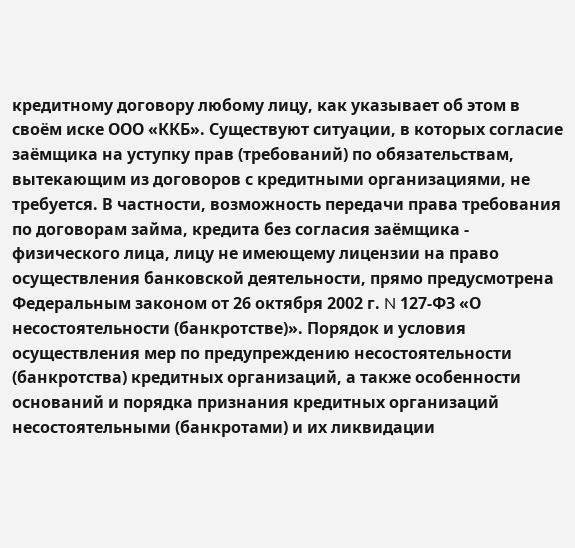кредитному договору любому лицу, как указывает об этом в своём иске ООО «ККБ». Существуют ситуации, в которых согласие заёмщика на уступку прав (требований) по обязательствам, вытекающим из договоров с кредитными организациями, не требуется. В частности, возможность передачи права требования по договорам займа, кредита без согласия заёмщика - физического лица, лицу не имеющему лицензии на право осуществления банковской деятельности, прямо предусмотрена Федеральным законом от 26 октября 2002 г. N 127-ФЗ «О несостоятельности (банкротстве)». Порядок и условия осуществления мер по предупреждению несостоятельности (банкротства) кредитных организаций, а также особенности оснований и порядка признания кредитных организаций несостоятельными (банкротами) и их ликвидации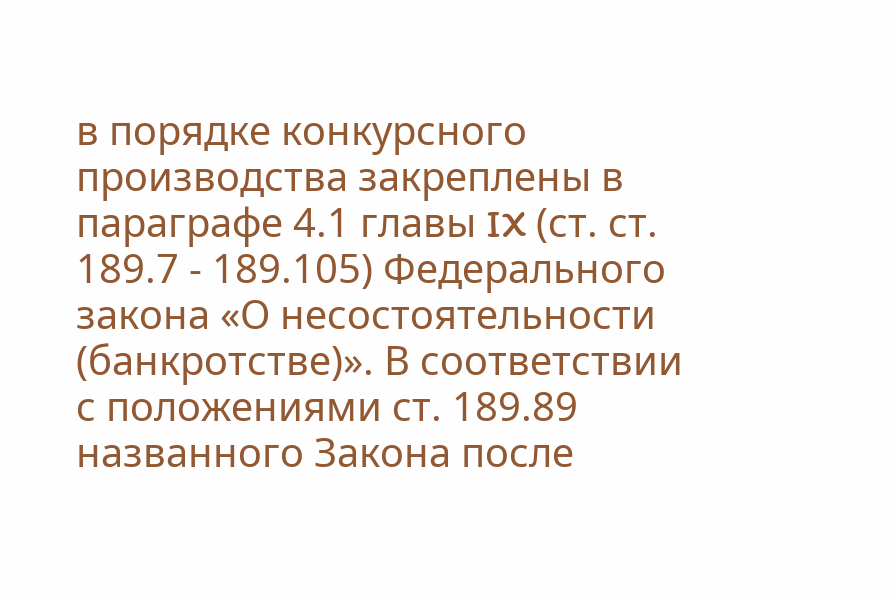в порядке конкурсного производства закреплены в параграфе 4.1 главы IX (ст. ст. 189.7 - 189.105) Федерального закона «О несостоятельности (банкротстве)». В соответствии с положениями ст. 189.89 названного Закона после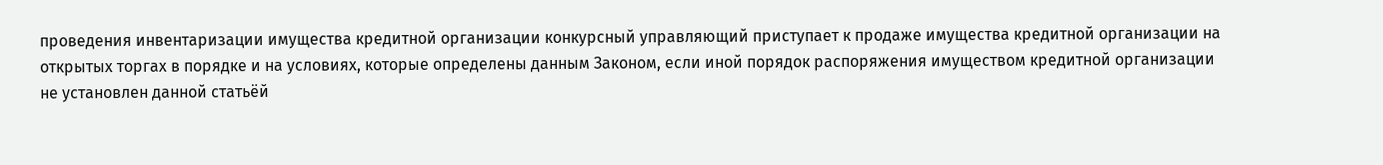проведения инвентаризации имущества кредитной организации конкурсный управляющий приступает к продаже имущества кредитной организации на открытых торгах в порядке и на условиях, которые определены данным Законом, если иной порядок распоряжения имуществом кредитной организации не установлен данной статьёй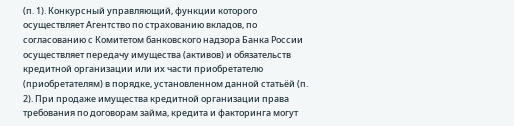(п. 1). Конкурсный управляющий, функции которого осуществляет Агентство по страхованию вкладов, по согласованию с Комитетом банковского надзора Банка России осуществляет передачу имущества (активов) и обязательств кредитной организации или их части приобретателю (приобретателям) в порядке, установленном данной статьёй (п. 2). При продаже имущества кредитной организации права требования по договорам займа, кредита и факторинга могут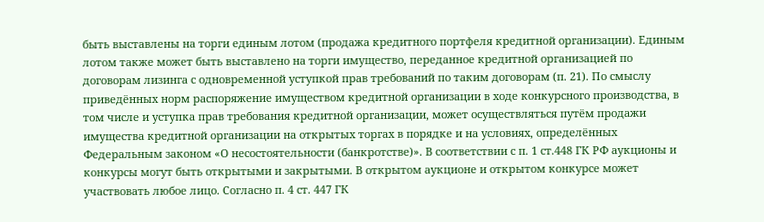быть выставлены на торги единым лотом (продажа кредитного портфеля кредитной организации). Единым лотом также может быть выставлено на торги имущество, переданное кредитной организацией по договорам лизинга с одновременной уступкой прав требований по таким договорам (п. 21). По смыслу приведённых норм распоряжение имуществом кредитной организации в ходе конкурсного производства, в том числе и уступка прав требования кредитной организации, может осуществляться путём продажи имущества кредитной организации на открытых торгах в порядке и на условиях, определённых Федеральным законом «О несостоятельности (банкротстве)». В соответствии с п. 1 ст.448 ГК РФ аукционы и конкурсы могут быть открытыми и закрытыми. В открытом аукционе и открытом конкурсе может участвовать любое лицо. Согласно п. 4 ст. 447 ГК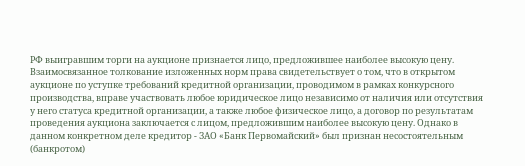РФ выигравшим торги на аукционе признается лицо, предложившее наиболее высокую цену. Взаимосвязанное толкование изложенных норм права свидетельствует о том, что в открытом аукционе по уступке требований кредитной организации, проводимом в рамках конкурсного производства, вправе участвовать любое юридическое лицо независимо от наличия или отсутствия у него статуса кредитной организации, а также любое физическое лицо, а договор по результатам проведения аукциона заключается с лицом, предложившим наиболее высокую цену. Однако в данном конкретном деле кредитор - ЗАО «Банк Первомайский» был признан несостоятельным (банкротом)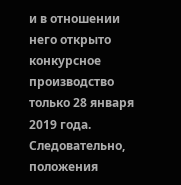и в отношении него открыто конкурсное производство только 28 января 2019 года. Следовательно, положения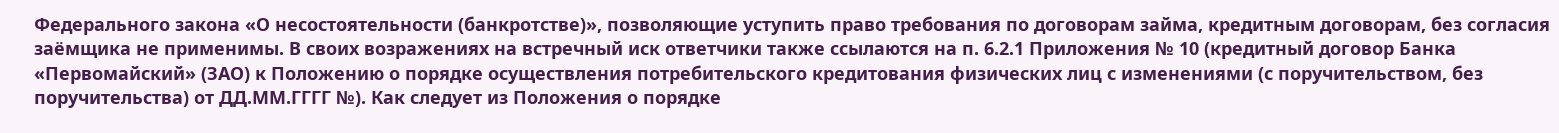Федерального закона «О несостоятельности (банкротстве)», позволяющие уступить право требования по договорам займа, кредитным договорам, без согласия заёмщика не применимы. В своих возражениях на встречный иск ответчики также ссылаются на п. 6.2.1 Приложения № 10 (кредитный договор Банка «Первомайский» (ЗАО) к Положению о порядке осуществления потребительского кредитования физических лиц с изменениями (с поручительством, без поручительства) от ДД.ММ.ГГГГ №). Как следует из Положения о порядке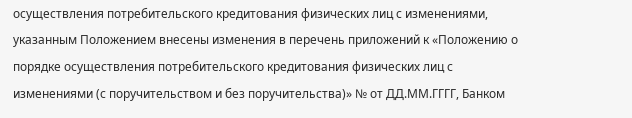осуществления потребительского кредитования физических лиц с изменениями, указанным Положением внесены изменения в перечень приложений к «Положению о порядке осуществления потребительского кредитования физических лиц с изменениями (с поручительством и без поручительства)» № от ДД.ММ.ГГГГ, Банком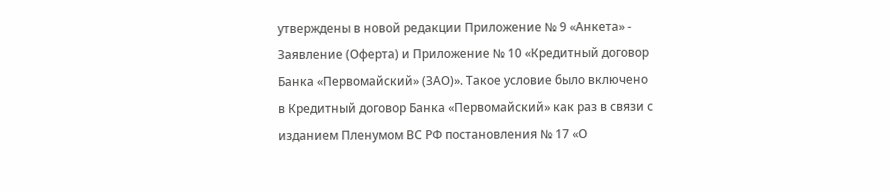утверждены в новой редакции Приложение № 9 «Анкета» - Заявление (Оферта) и Приложение № 10 «Кредитный договор Банка «Первомайский» (ЗАО)». Такое условие было включено в Кредитный договор Банка «Первомайский» как раз в связи с изданием Пленумом ВС РФ постановления № 17 «О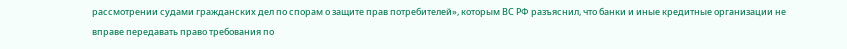рассмотрении судами гражданских дел по спорам о защите прав потребителей», которым ВС РФ разъяснил, что банки и иные кредитные организации не вправе передавать право требования по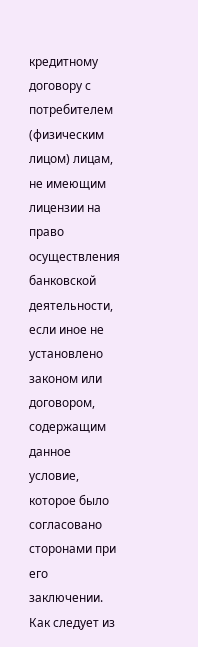кредитному договору с потребителем (физическим лицом) лицам, не имеющим лицензии на право осуществления банковской деятельности, если иное не установлено законом или договором, содержащим данное условие, которое было согласовано сторонами при его заключении. Как следует из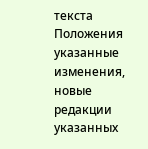текста Положения указанные изменения, новые редакции указанных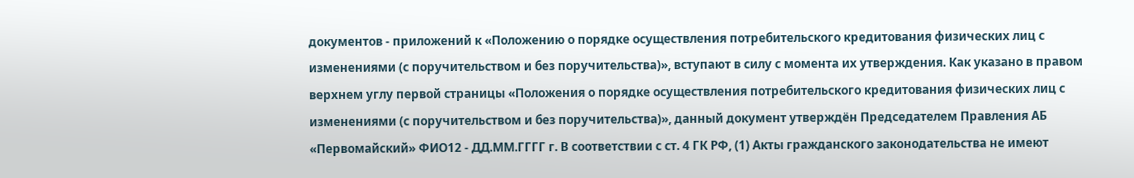документов - приложений к «Положению о порядке осуществления потребительского кредитования физических лиц с изменениями (с поручительством и без поручительства)», вступают в силу с момента их утверждения. Как указано в правом верхнем углу первой страницы «Положения о порядке осуществления потребительского кредитования физических лиц с изменениями (с поручительством и без поручительства)», данный документ утверждён Председателем Правления АБ «Первомайский» ФИО12 - ДД.ММ.ГГГГ г. В соответствии с ст. 4 ГК РФ, (1) Акты гражданского законодательства не имеют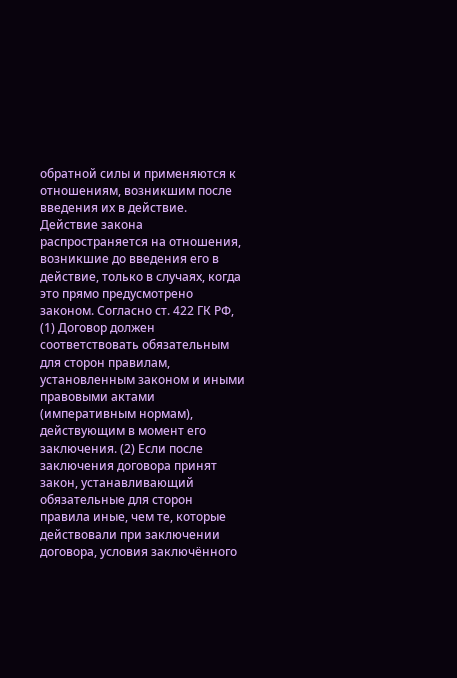обратной силы и применяются к отношениям, возникшим после введения их в действие. Действие закона распространяется на отношения, возникшие до введения его в действие, только в случаях, когда это прямо предусмотрено законом. Согласно ст. 422 ГК РФ, (1) Договор должен соответствовать обязательным для сторон правилам, установленным законом и иными правовыми актами (императивным нормам), действующим в момент его заключения. (2) Если после заключения договора принят закон, устанавливающий обязательные для сторон правила иные, чем те, которые действовали при заключении договора, условия заключённого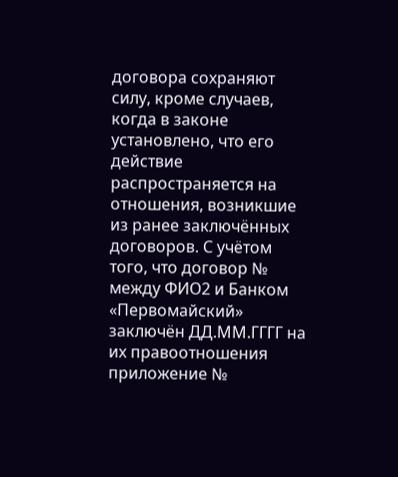договора сохраняют силу, кроме случаев, когда в законе установлено, что его действие распространяется на отношения, возникшие из ранее заключённых договоров. С учётом того, что договор № между ФИО2 и Банком «Первомайский» заключён ДД.ММ.ГГГГ на их правоотношения приложение №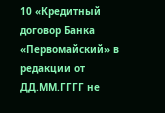10 «Кредитный договор Банка «Первомайский» в редакции от ДД.ММ.ГГГГ не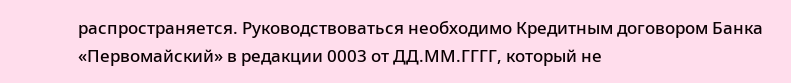распространяется. Руководствоваться необходимо Кредитным договором Банка «Первомайский» в редакции 0003 от ДД.ММ.ГГГГ, который не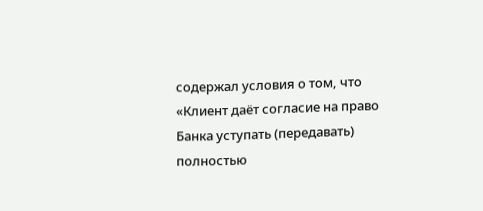содержал условия о том, что «Клиент даёт согласие на право Банка уступать (передавать) полностью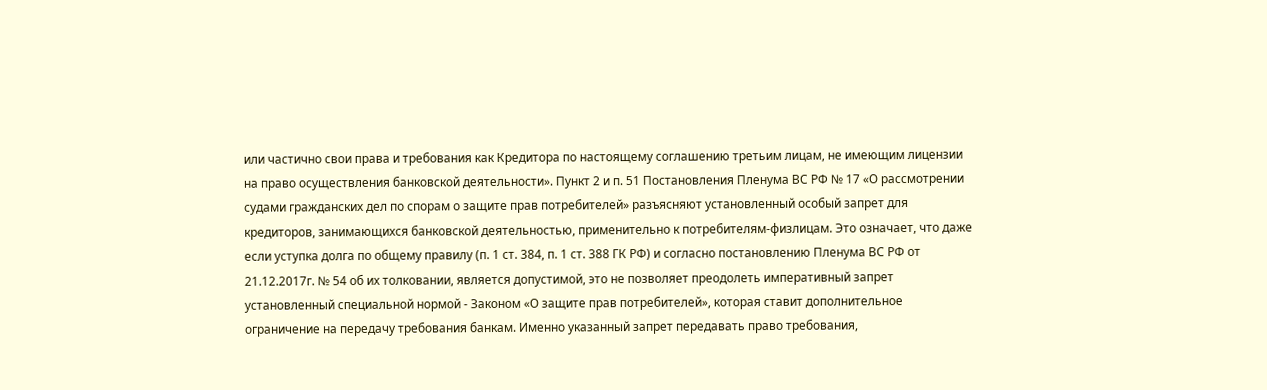или частично свои права и требования как Кредитора по настоящему соглашению третьим лицам, не имеющим лицензии на право осуществления банковской деятельности». Пункт 2 и п. 51 Постановления Пленума ВС РФ № 17 «О рассмотрении судами гражданских дел по спорам о защите прав потребителей» разъясняют установленный особый запрет для кредиторов, занимающихся банковской деятельностью, применительно к потребителям-физлицам. Это означает, что даже если уступка долга по общему правилу (п. 1 ст. 384, п. 1 ст. 388 ГК РФ) и согласно постановлению Пленума ВС РФ от 21.12.2017г. № 54 об их толковании, является допустимой, это не позволяет преодолеть императивный запрет установленный специальной нормой - Законом «О защите прав потребителей», которая ставит дополнительное ограничение на передачу требования банкам. Именно указанный запрет передавать право требования,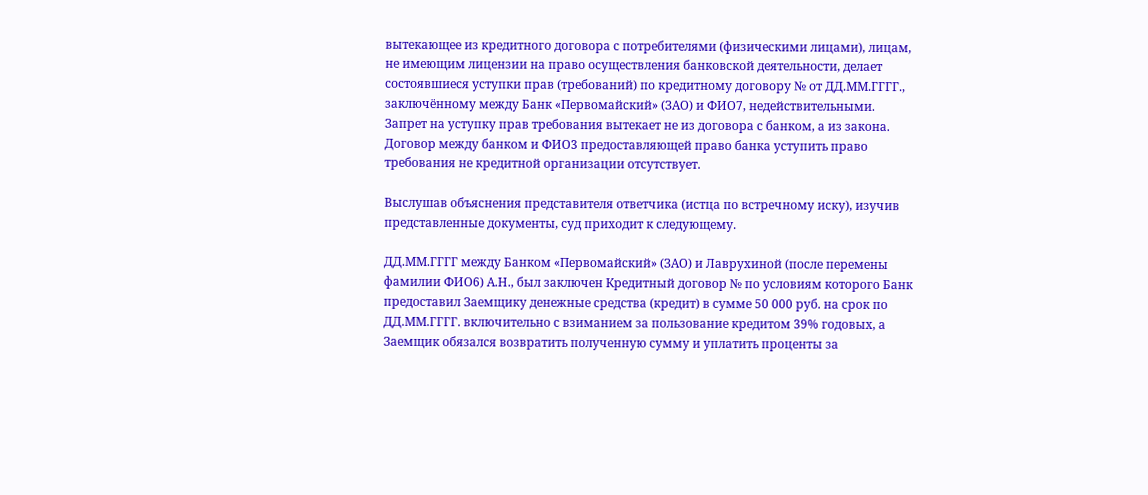вытекающее из кредитного договора с потребителями (физическими лицами), лицам, не имеющим лицензии на право осуществления банковской деятельности, делает состоявшиеся уступки прав (требований) по кредитному договору № от ДД.ММ.ГГГГ., заключённому между Банк «Первомайский» (ЗАО) и ФИО7, недействительными. Запрет на уступку прав требования вытекает не из договора с банком, а из закона. Договор между банком и ФИО3 предоставляющей право банка уступить право требования не кредитной организации отсутствует.

Выслушав объяснения представителя ответчика (истца по встречному иску), изучив представленные документы, суд приходит к следующему.

ДД.ММ.ГГГГ между Банком «Первомайский» (ЗАО) и Лаврухиной (после перемены фамилии ФИО6) А.Н., был заключен Кредитный договор № по условиям которого Банк предоставил Заемщику денежные средства (кредит) в сумме 50 000 руб. на срок по ДД.ММ.ГГГГ. включительно с взиманием за пользование кредитом 39% годовых, а Заемщик обязался возвратить полученную сумму и уплатить проценты за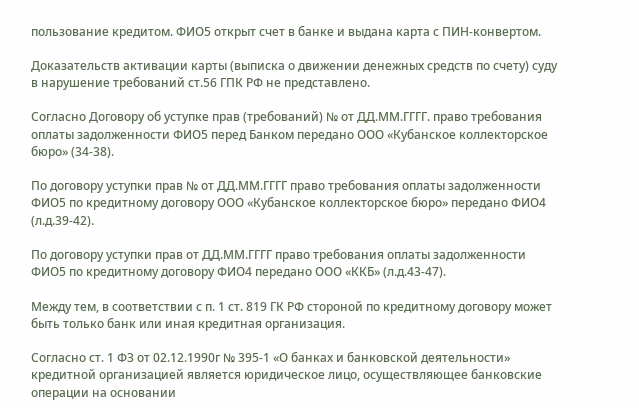пользование кредитом. ФИО5 открыт счет в банке и выдана карта с ПИН-конвертом.

Доказательств активации карты (выписка о движении денежных средств по счету) суду в нарушение требований ст.56 ГПК РФ не представлено.

Согласно Договору об уступке прав (требований) № от ДД.ММ.ГГГГ. право требования оплаты задолженности ФИО5 перед Банком передано ООО «Кубанское коллекторское бюро» (34-38).

По договору уступки прав № от ДД.ММ.ГГГГ право требования оплаты задолженности ФИО5 по кредитному договору ООО «Кубанское коллекторское бюро» передано ФИО4 (л.д.39-42).

По договору уступки прав от ДД.ММ.ГГГГ право требования оплаты задолженности ФИО5 по кредитному договору ФИО4 передано ООО «ККБ» (л.д.43-47).

Между тем, в соответствии с п. 1 ст. 819 ГК РФ стороной по кредитному договору может быть только банк или иная кредитная организация.

Согласно ст. 1 ФЗ от 02.12.1990г № 395-1 «О банках и банковской деятельности» кредитной организацией является юридическое лицо, осуществляющее банковские операции на основании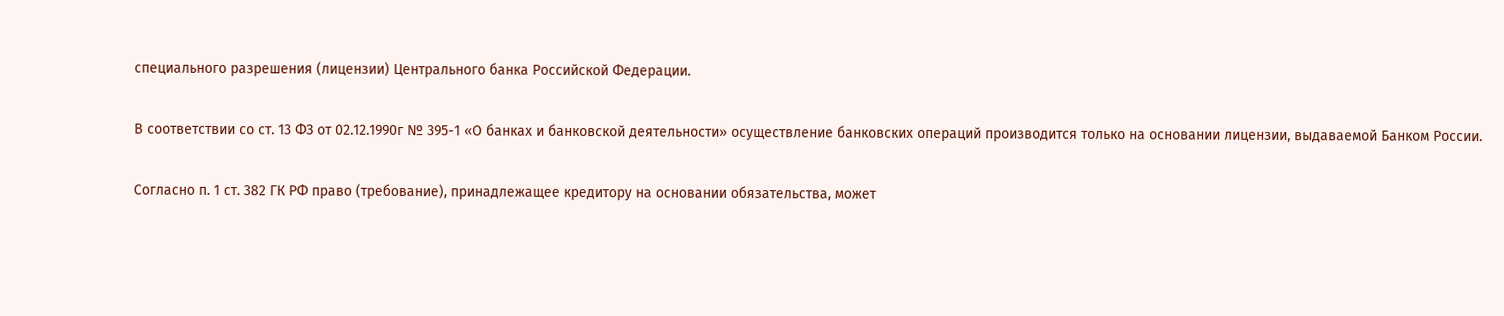специального разрешения (лицензии) Центрального банка Российской Федерации.

В соответствии со ст. 13 ФЗ от 02.12.1990г № 395-1 «О банках и банковской деятельности» осуществление банковских операций производится только на основании лицензии, выдаваемой Банком России.

Согласно п. 1 ст. 382 ГК РФ право (требование), принадлежащее кредитору на основании обязательства, может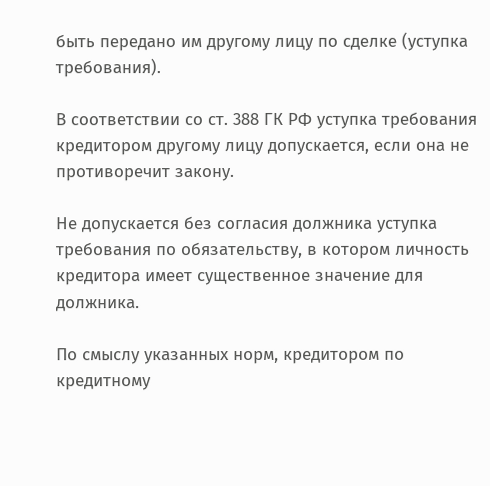быть передано им другому лицу по сделке (уступка требования).

В соответствии со ст. 388 ГК РФ уступка требования кредитором другому лицу допускается, если она не противоречит закону.

Не допускается без согласия должника уступка требования по обязательству, в котором личность кредитора имеет существенное значение для должника.

По смыслу указанных норм, кредитором по кредитному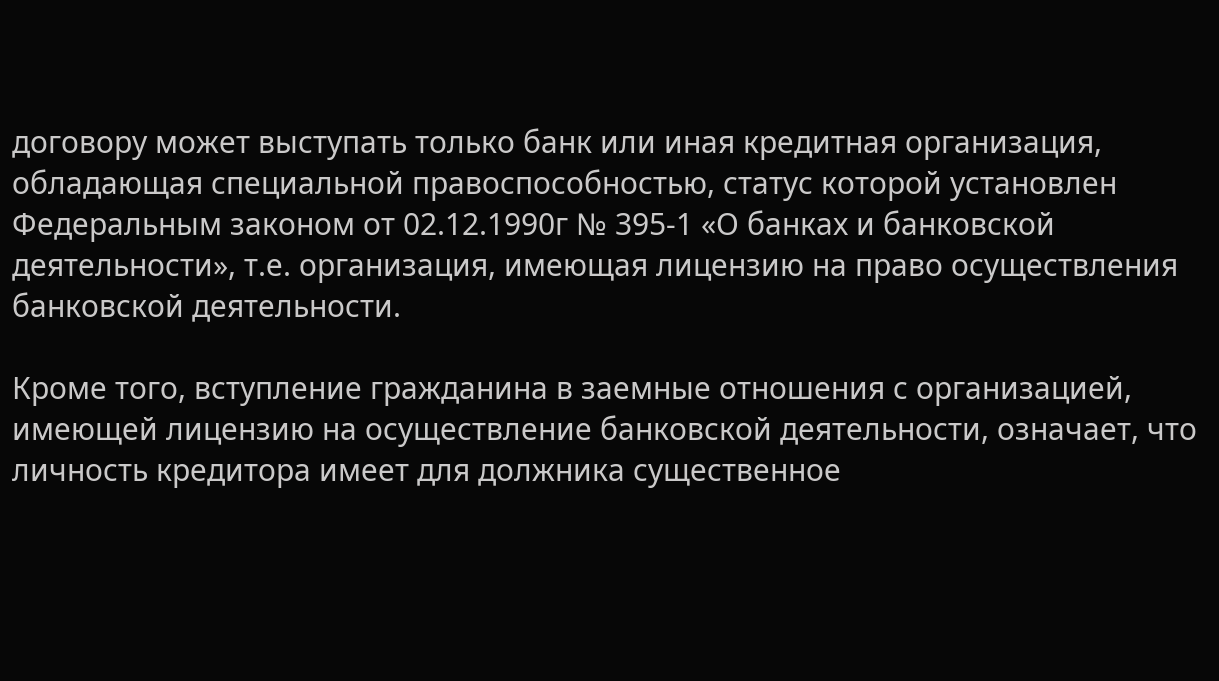договору может выступать только банк или иная кредитная организация, обладающая специальной правоспособностью, статус которой установлен Федеральным законом от 02.12.1990г № 395-1 «О банках и банковской деятельности», т.е. организация, имеющая лицензию на право осуществления банковской деятельности.

Кроме того, вступление гражданина в заемные отношения с организацией, имеющей лицензию на осуществление банковской деятельности, означает, что личность кредитора имеет для должника существенное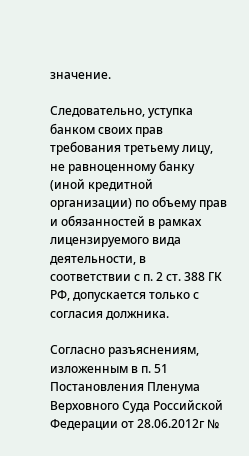значение.

Следовательно, уступка банком своих прав требования третьему лицу, не равноценному банку (иной кредитной организации) по объему прав и обязанностей в рамках лицензируемого вида деятельности, в соответствии с п. 2 ст. 388 ГК РФ, допускается только с согласия должника.

Согласно разъяснениям, изложенным в п. 51 Постановления Пленума Верховного Суда Российской Федерации от 28.06.2012г №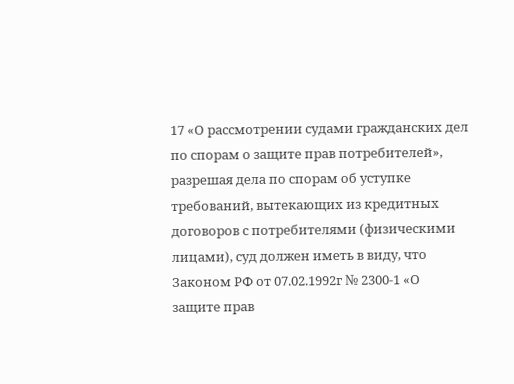17 «О рассмотрении судами гражданских дел по спорам о защите прав потребителей», разрешая дела по спорам об уступке требований, вытекающих из кредитных договоров с потребителями (физическими лицами), суд должен иметь в виду, что Законом РФ от 07.02.1992г № 2300-1 «О защите прав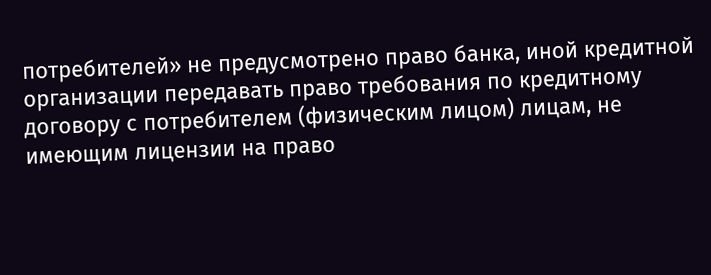потребителей» не предусмотрено право банка, иной кредитной организации передавать право требования по кредитному договору с потребителем (физическим лицом) лицам, не имеющим лицензии на право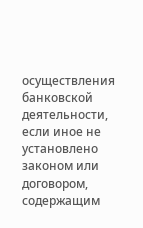осуществления банковской деятельности, если иное не установлено законом или договором, содержащим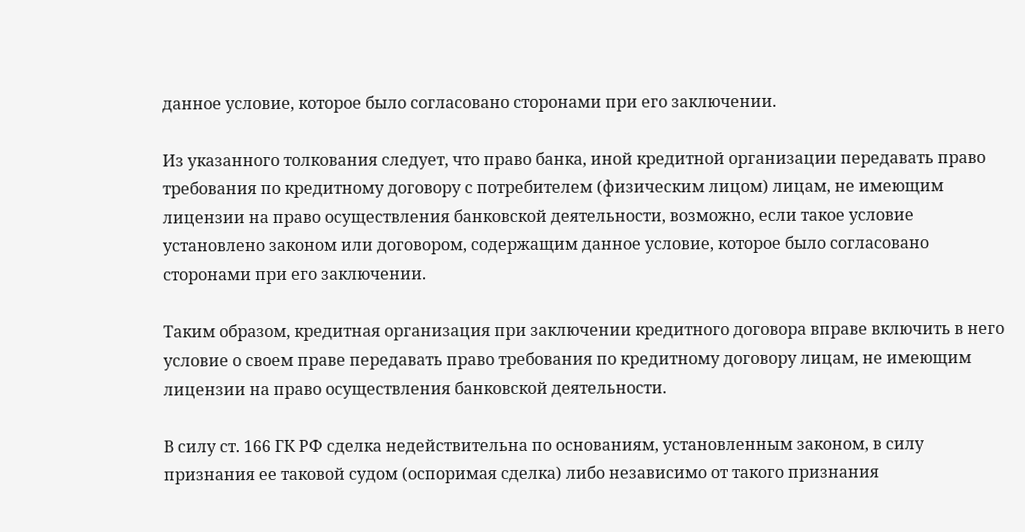данное условие, которое было согласовано сторонами при его заключении.

Из указанного толкования следует, что право банка, иной кредитной организации передавать право требования по кредитному договору с потребителем (физическим лицом) лицам, не имеющим лицензии на право осуществления банковской деятельности, возможно, если такое условие установлено законом или договором, содержащим данное условие, которое было согласовано сторонами при его заключении.

Таким образом, кредитная организация при заключении кредитного договора вправе включить в него условие о своем праве передавать право требования по кредитному договору лицам, не имеющим лицензии на право осуществления банковской деятельности.

В силу ст. 166 ГК РФ сделка недействительна по основаниям, установленным законом, в силу признания ее таковой судом (оспоримая сделка) либо независимо от такого признания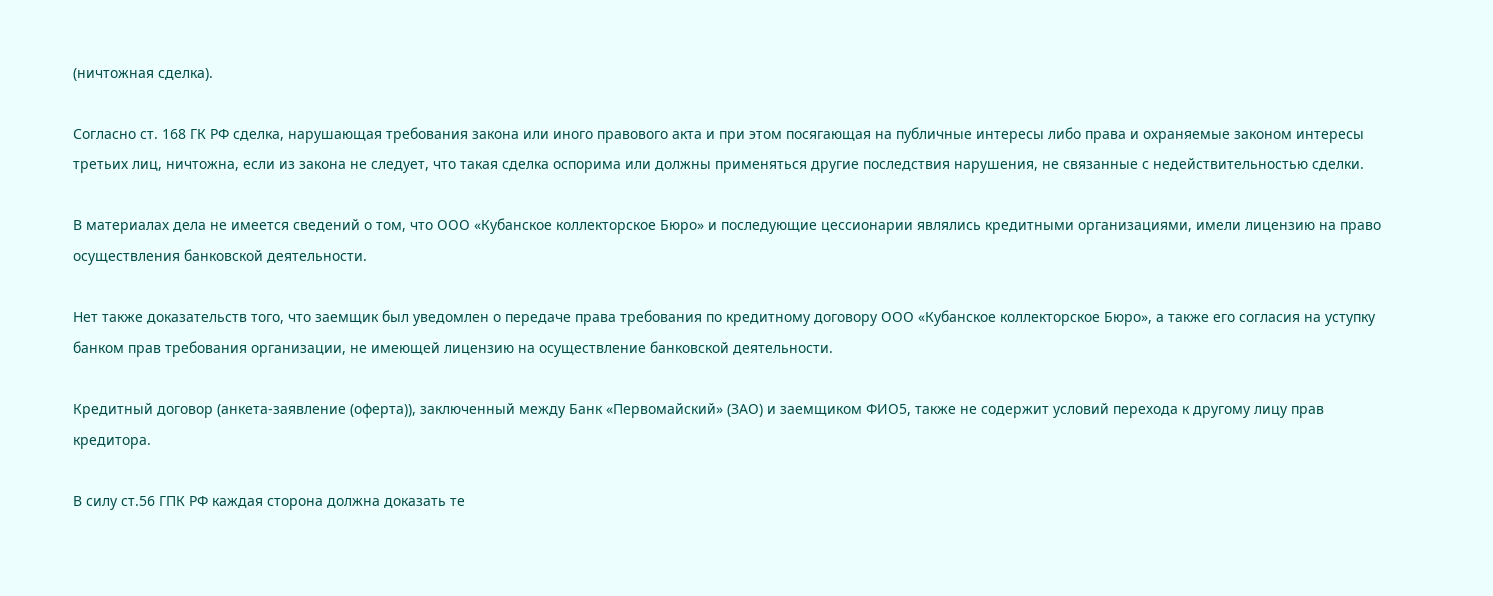(ничтожная сделка).

Согласно ст. 168 ГК РФ сделка, нарушающая требования закона или иного правового акта и при этом посягающая на публичные интересы либо права и охраняемые законом интересы третьих лиц, ничтожна, если из закона не следует, что такая сделка оспорима или должны применяться другие последствия нарушения, не связанные с недействительностью сделки.

В материалах дела не имеется сведений о том, что ООО «Кубанское коллекторское Бюро» и последующие цессионарии являлись кредитными организациями, имели лицензию на право осуществления банковской деятельности.

Нет также доказательств того, что заемщик был уведомлен о передаче права требования по кредитному договору ООО «Кубанское коллекторское Бюро», а также его согласия на уступку банком прав требования организации, не имеющей лицензию на осуществление банковской деятельности.

Кредитный договор (анкета-заявление (оферта)), заключенный между Банк «Первомайский» (ЗАО) и заемщиком ФИО5, также не содержит условий перехода к другому лицу прав кредитора.

В силу ст.56 ГПК РФ каждая сторона должна доказать те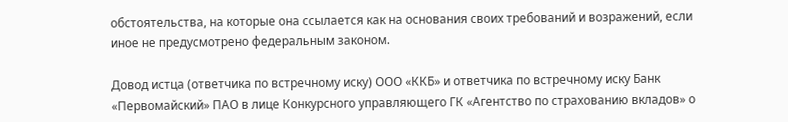обстоятельства, на которые она ссылается как на основания своих требований и возражений, если иное не предусмотрено федеральным законом.

Довод истца (ответчика по встречному иску) ООО «ККБ» и ответчика по встречному иску Банк «Первомайский» ПАО в лице Конкурсного управляющего ГК «Агентство по страхованию вкладов» о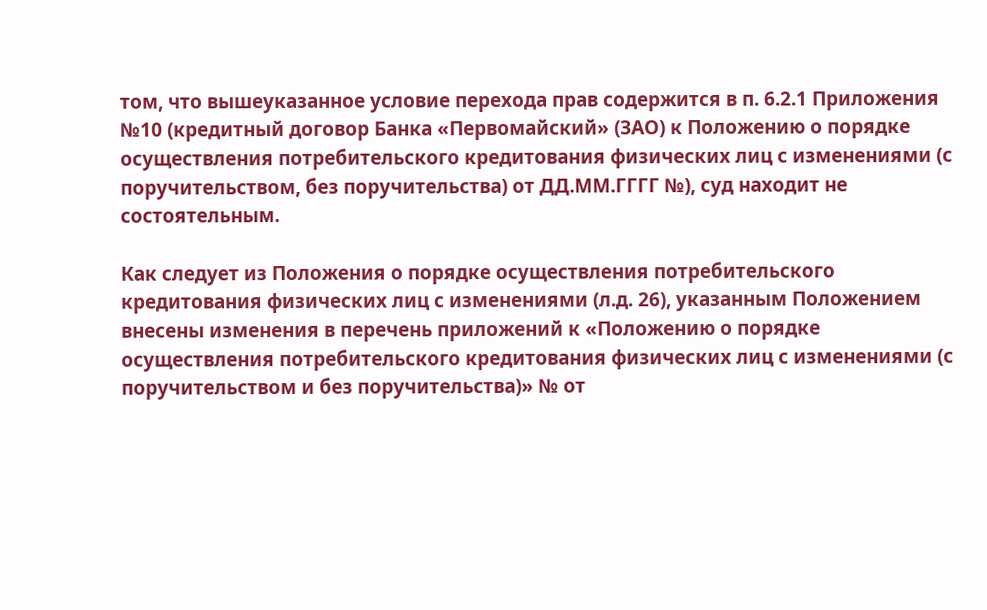том, что вышеуказанное условие перехода прав содержится в п. 6.2.1 Приложения №10 (кредитный договор Банка «Первомайский» (ЗАО) к Положению о порядке осуществления потребительского кредитования физических лиц с изменениями (с поручительством, без поручительства) от ДД.ММ.ГГГГ №), суд находит не состоятельным.

Как следует из Положения о порядке осуществления потребительского кредитования физических лиц с изменениями (л.д. 26), указанным Положением внесены изменения в перечень приложений к «Положению о порядке осуществления потребительского кредитования физических лиц с изменениями (с поручительством и без поручительства)» № от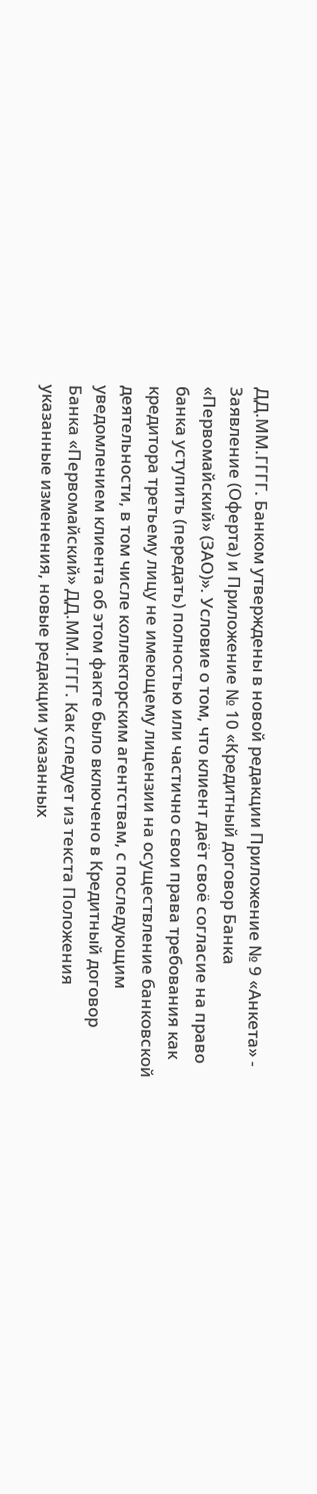ДД.ММ.ГГГГ. Банком утверждены в новой редакции Приложение № 9 «Анкета» - Заявление (Оферта) и Приложение № 10 «Кредитный договор Банка «Первомайский» (ЗАО)». Условие о том, что клиент даёт своё согласие на право банка уступить (передать) полностью или частично свои права требования как кредитора третьему лицу не имеющему лицензии на осуществление банковской деятельности, в том числе коллекторским агентствам, с последующим уведомлением клиента об этом факте было включено в Кредитный договор Банка «Первомайский» ДД.ММ.ГГГГ. Как следует из текста Положения указанные изменения, новые редакции указанных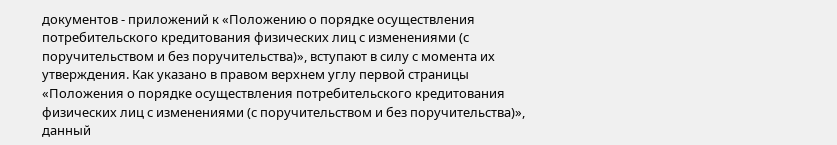документов - приложений к «Положению о порядке осуществления потребительского кредитования физических лиц с изменениями (с поручительством и без поручительства)», вступают в силу с момента их утверждения. Как указано в правом верхнем углу первой страницы «Положения о порядке осуществления потребительского кредитования физических лиц с изменениями (с поручительством и без поручительства)», данный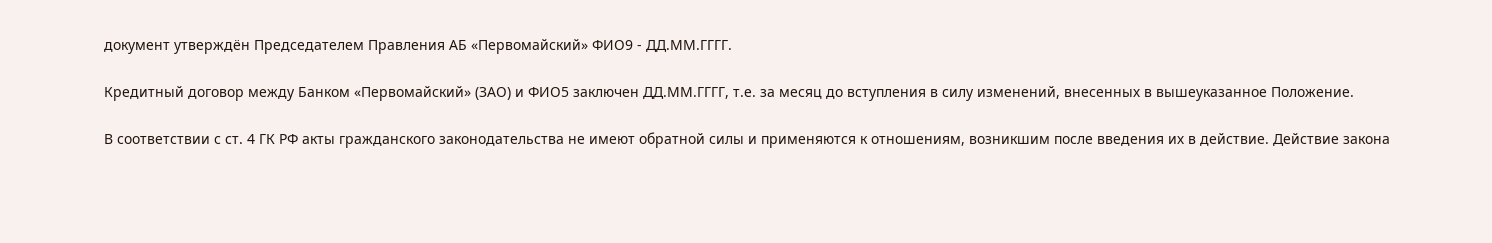документ утверждён Председателем Правления АБ «Первомайский» ФИО9 - ДД.ММ.ГГГГ.

Кредитный договор между Банком «Первомайский» (ЗАО) и ФИО5 заключен ДД.ММ.ГГГГ, т.е. за месяц до вступления в силу изменений, внесенных в вышеуказанное Положение.

В соответствии с ст. 4 ГК РФ акты гражданского законодательства не имеют обратной силы и применяются к отношениям, возникшим после введения их в действие. Действие закона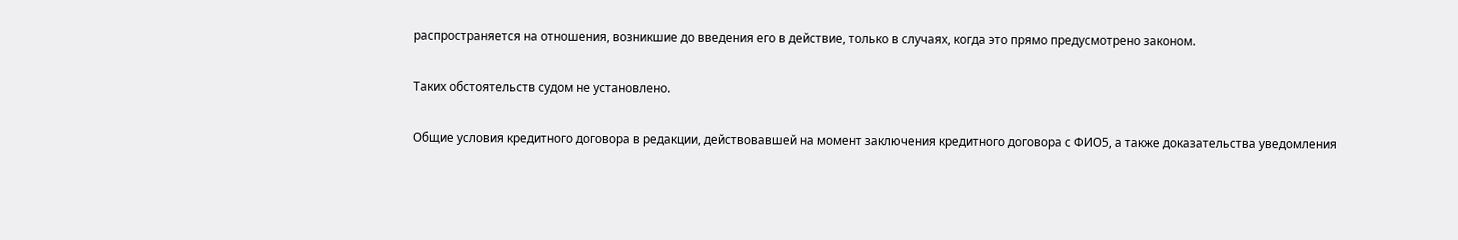распространяется на отношения, возникшие до введения его в действие, только в случаях, когда это прямо предусмотрено законом.

Таких обстоятельств судом не установлено.

Общие условия кредитного договора в редакции, действовавшей на момент заключения кредитного договора с ФИО5, а также доказательства уведомления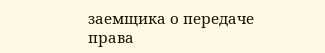заемщика о передаче права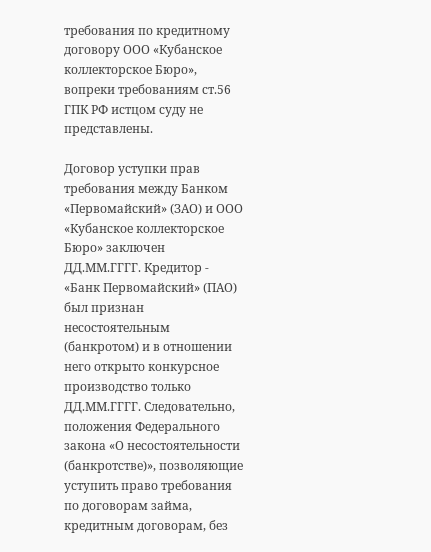требования по кредитному договору ООО «Кубанское коллекторское Бюро», вопреки требованиям ст.56 ГПК РФ истцом суду не представлены.

Договор уступки прав требования между Банком «Первомайский» (ЗАО) и ООО «Кубанское коллекторское Бюро» заключен ДД.ММ.ГГГГ. Кредитор - «Банк Первомайский» (ПАО) был признан несостоятельным (банкротом) и в отношении него открыто конкурсное производство только ДД.ММ.ГГГГ. Следовательно, положения Федерального закона «О несостоятельности (банкротстве)», позволяющие уступить право требования по договорам займа, кредитным договорам, без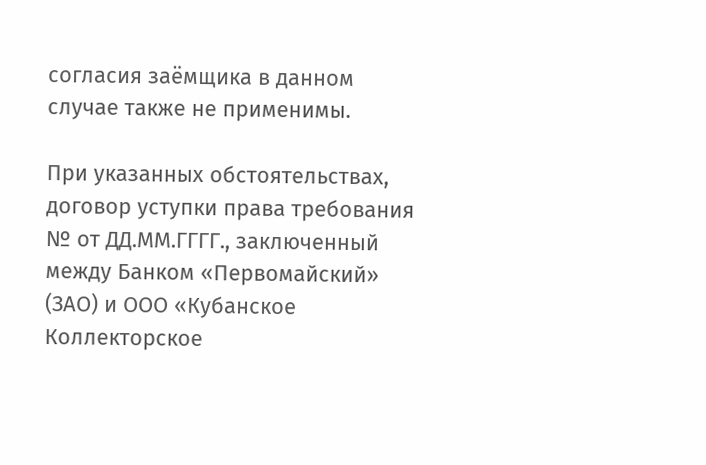согласия заёмщика в данном случае также не применимы.

При указанных обстоятельствах, договор уступки права требования № от ДД.ММ.ГГГГ., заключенный между Банком «Первомайский» (ЗАО) и ООО «Кубанское Коллекторское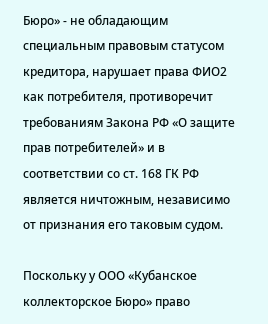Бюро» - не обладающим специальным правовым статусом кредитора, нарушает права ФИО2 как потребителя, противоречит требованиям Закона РФ «О защите прав потребителей» и в соответствии со ст. 168 ГК РФ является ничтожным, независимо от признания его таковым судом.

Поскольку у ООО «Кубанское коллекторское Бюро» право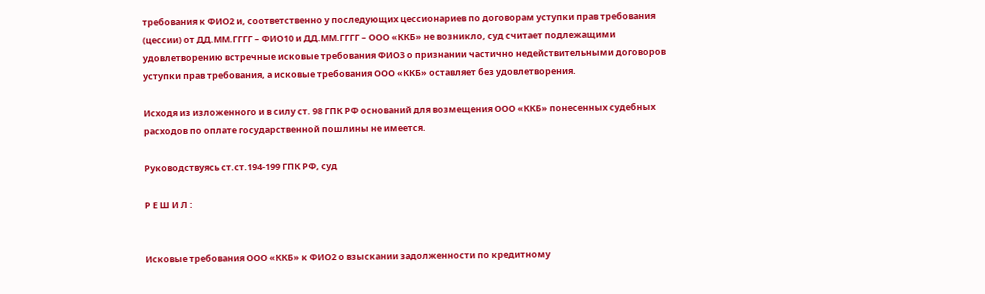требования к ФИО2 и, соответственно у последующих цессионариев по договорам уступки прав требования (цессии) от ДД.ММ.ГГГГ – ФИО10 и ДД.ММ.ГГГГ – ООО «ККБ» не возникло, суд считает подлежащими удовлетворению встречные исковые требования ФИО3 о признании частично недействительными договоров уступки прав требования, а исковые требования ООО «ККБ» оставляет без удовлетворения.

Исходя из изложенного и в силу ст. 98 ГПК РФ оснований для возмещения ООО «ККБ» понесенных судебных расходов по оплате государственной пошлины не имеется.

Руководствуясь ст.ст.194-199 ГПК РФ, суд

Р Е Ш И Л :


Исковые требования ООО «ККБ» к ФИО2 о взыскании задолженности по кредитному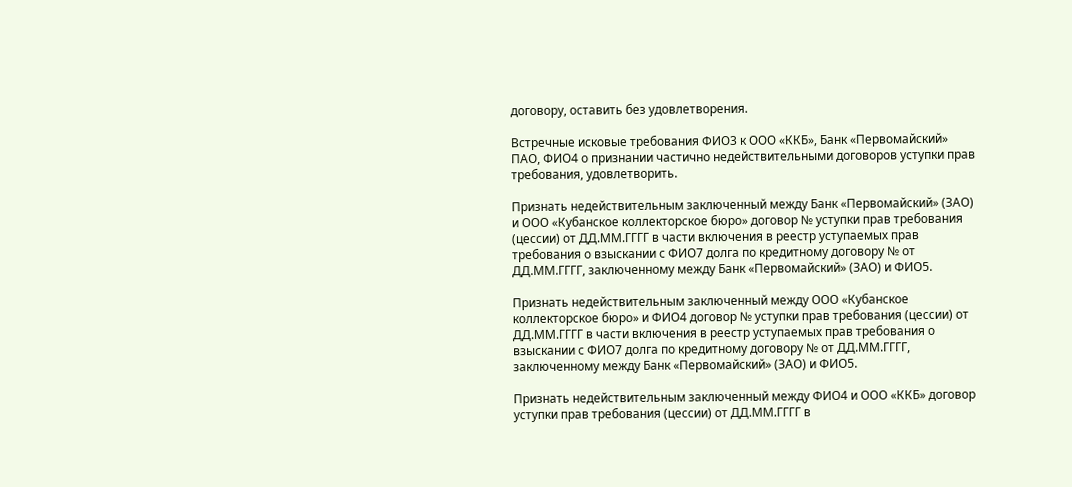договору, оставить без удовлетворения.

Встречные исковые требования ФИО3 к ООО «ККБ», Банк «Первомайский» ПАО, ФИО4 о признании частично недействительными договоров уступки прав требования, удовлетворить.

Признать недействительным заключенный между Банк «Первомайский» (ЗАО) и ООО «Кубанское коллекторское бюро» договор № уступки прав требования (цессии) от ДД.ММ.ГГГГ в части включения в реестр уступаемых прав требования о взыскании с ФИО7 долга по кредитному договору № от ДД.ММ.ГГГГ, заключенному между Банк «Первомайский» (ЗАО) и ФИО5.

Признать недействительным заключенный между ООО «Кубанское коллекторское бюро» и ФИО4 договор № уступки прав требования (цессии) от ДД.ММ.ГГГГ в части включения в реестр уступаемых прав требования о взыскании с ФИО7 долга по кредитному договору № от ДД.ММ.ГГГГ, заключенному между Банк «Первомайский» (ЗАО) и ФИО5.

Признать недействительным заключенный между ФИО4 и ООО «ККБ» договор уступки прав требования (цессии) от ДД.ММ.ГГГГ в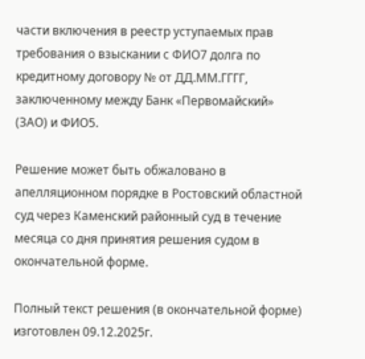части включения в реестр уступаемых прав требования о взыскании с ФИО7 долга по кредитному договору № от ДД.ММ.ГГГГ, заключенному между Банк «Первомайский» (ЗАО) и ФИО5.

Решение может быть обжаловано в апелляционном порядке в Ростовский областной суд через Каменский районный суд в течение месяца со дня принятия решения судом в окончательной форме.

Полный текст решения (в окончательной форме) изготовлен 09.12.2025г.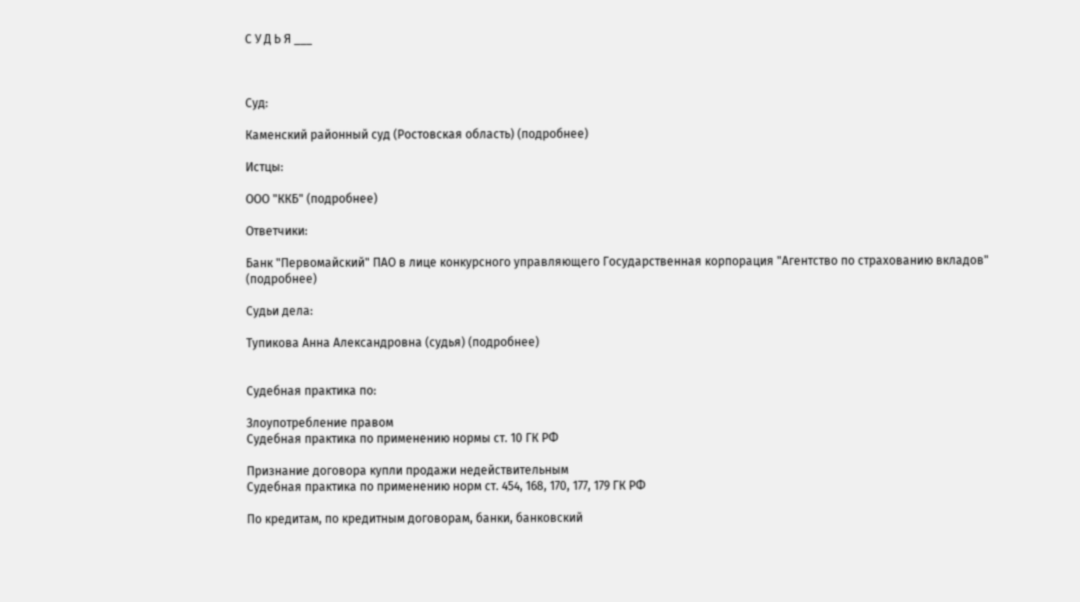С У Д Ь Я ___



Суд:

Каменский районный суд (Ростовская область) (подробнее)

Истцы:

ООО "ККБ" (подробнее)

Ответчики:

Банк "Первомайский" ПАО в лице конкурсного управляющего Государственная корпорация "Агентство по страхованию вкладов" (подробнее)

Судьи дела:

Тупикова Анна Александровна (судья) (подробнее)


Судебная практика по:

Злоупотребление правом
Судебная практика по применению нормы ст. 10 ГК РФ

Признание договора купли продажи недействительным
Судебная практика по применению норм ст. 454, 168, 170, 177, 179 ГК РФ

По кредитам, по кредитным договорам, банки, банковский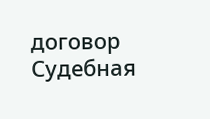договор
Судебная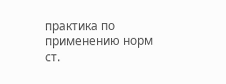практика по применению норм ст.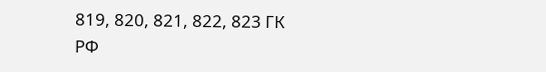819, 820, 821, 822, 823 ГК РФ